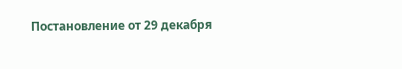Постановление от 29 декабря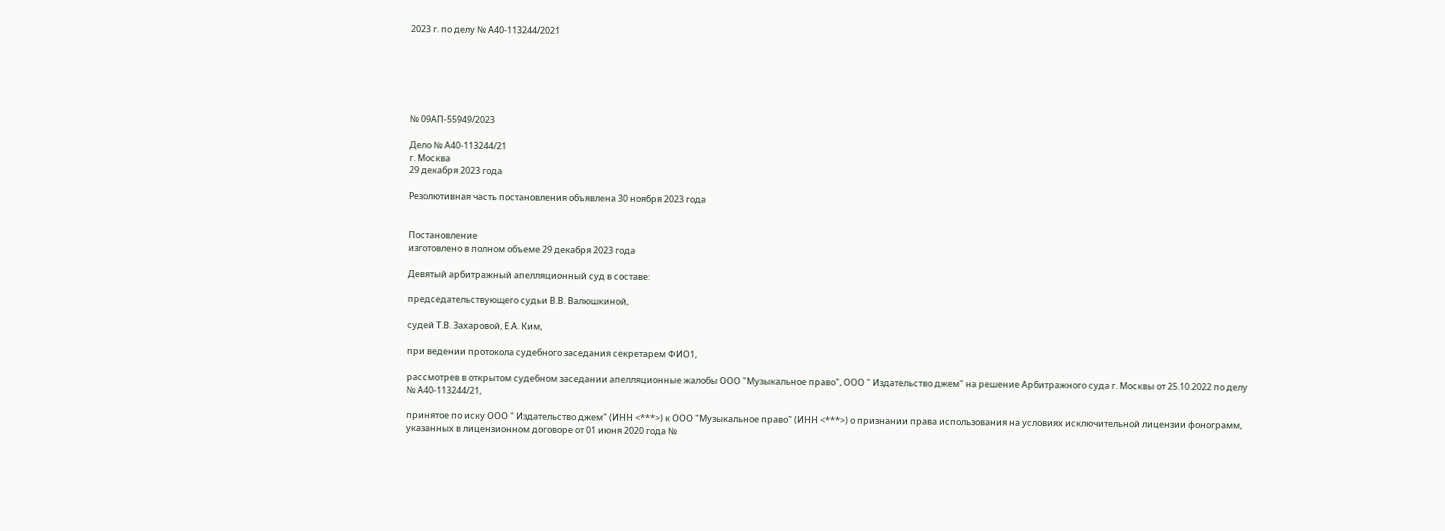2023 г. по делу № А40-113244/2021






№ 09АП-55949/2023

Дело № А40-113244/21
г. Москва
29 декабря 2023 года

Резолютивная часть постановления объявлена 30 ноября 2023 года


Постановление
изготовлено в полном объеме 29 декабря 2023 года

Девятый арбитражный апелляционный суд в составе:

председательствующего судьи В.В. Валюшкиной,

судей Т.В. Захаровой, Е.А. Ким,

при ведении протокола судебного заседания секретарем ФИО1,

рассмотрев в открытом судебном заседании апелляционные жалобы ООО "Музыкальное право", ООО " Издательство джем" на решение Арбитражного суда г. Москвы от 25.10.2022 по делу № А40-113244/21,

принятое по иску ООО " Издательство джем" (ИНН <***>) к ООО "Музыкальное право" (ИНН <***>) о признании права использования на условиях исключительной лицензии фонограмм, указанных в лицензионном договоре от 01 июня 2020 года №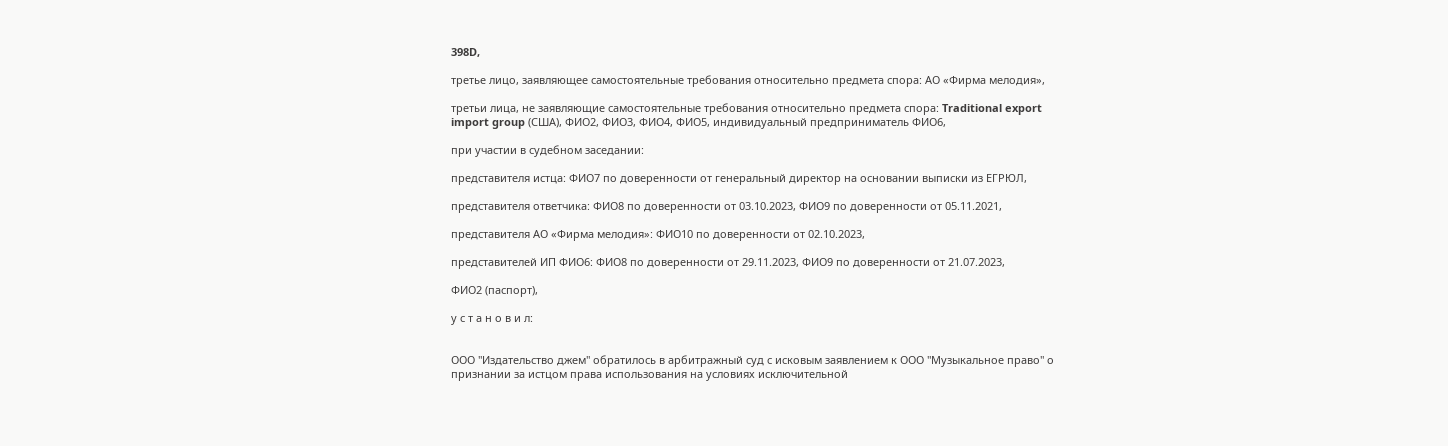398D,

третье лицо, заявляющее самостоятельные требования относительно предмета спора: АО «Фирма мелодия»,

третьи лица, не заявляющие самостоятельные требования относительно предмета спора: Traditional export import group (США), ФИО2, ФИО3, ФИО4, ФИО5, индивидуальный предприниматель ФИО6,

при участии в судебном заседании:

представителя истца: ФИО7 по доверенности от генеральный директор на основании выписки из ЕГРЮЛ,

представителя ответчика: ФИО8 по доверенности от 03.10.2023, ФИО9 по доверенности от 05.11.2021,

представителя АО «Фирма мелодия»: ФИО10 по доверенности от 02.10.2023,

представителей ИП ФИО6: ФИО8 по доверенности от 29.11.2023, ФИО9 по доверенности от 21.07.2023,

ФИО2 (паспорт),

у с т а н о в и л:


ООО "Издательство джем" обратилось в арбитражный суд с исковым заявлением к ООО "Музыкальное право" о признании за истцом права использования на условиях исключительной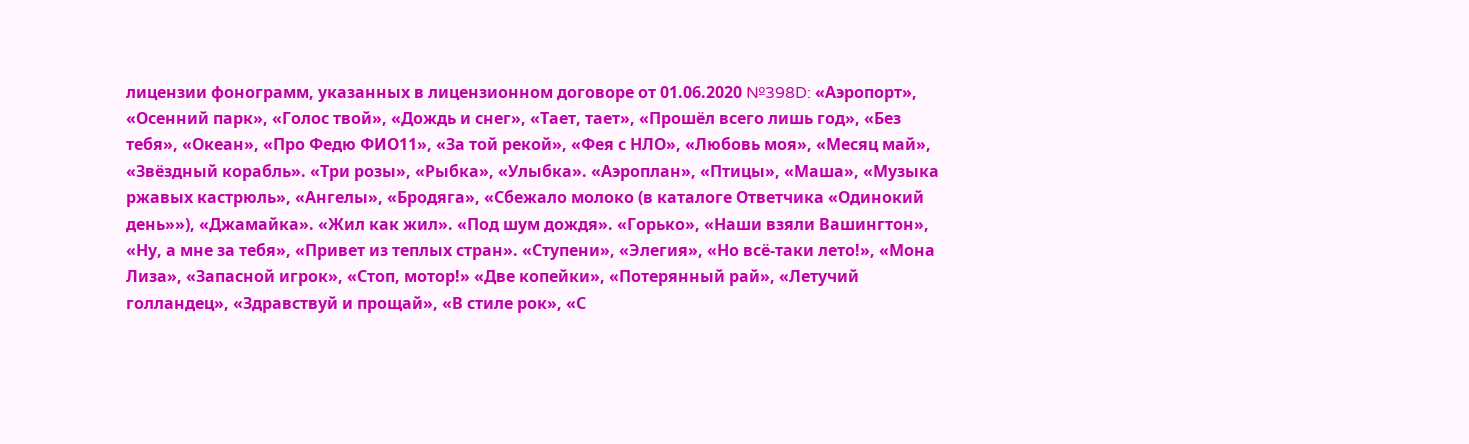лицензии фонограмм, указанных в лицензионном договоре от 01.06.2020 №398D: «Аэропорт», «Осенний парк», «Голос твой», «Дождь и снег», «Тает, тает», «Прошёл всего лишь год», «Без тебя», «Океан», «Про Федю ФИО11», «За той рекой», «Фея с НЛО», «Любовь моя», «Месяц май», «Звёздный корабль». «Три розы», «Рыбка», «Улыбка». «Аэроплан», «Птицы», «Маша», «Музыка ржавых кастрюль», «Ангелы», «Бродяга», «Сбежало молоко (в каталоге Ответчика «Одинокий день»»), «Джамайка». «Жил как жил». «Под шум дождя». «Горько», «Наши взяли Вашингтон», «Ну, а мне за тебя», «Привет из теплых стран». «Ступени», «Элегия», «Но всё-таки лето!», «Мона Лиза», «Запасной игрок», «Стоп, мотор!» «Две копейки», «Потерянный рай», «Летучий голландец», «Здравствуй и прощай», «В стиле рок», «С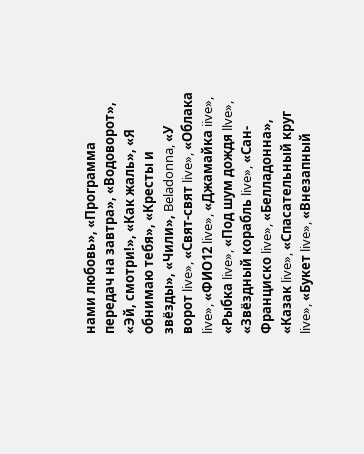нами любовь», «Программа передач на завтра», «Водоворот», «Эй, смотри!», «Как жаль», «Я обнимаю тебя», «Кресты и звёзды», «Чили», Beladonna, «У ворот live», «Свят-свят live», «Облака live», «ФИО12 live», «Джамайка iive», «Рыбка live», «Под шум дождя llve», «Звёздный корабль live», «Сан-Франциско live», «Белладонна», «Казак live», «Спасательный круг live», «Букет live», «Внезапный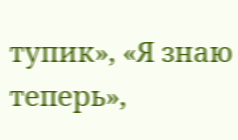тупик», «Я знаю теперь»,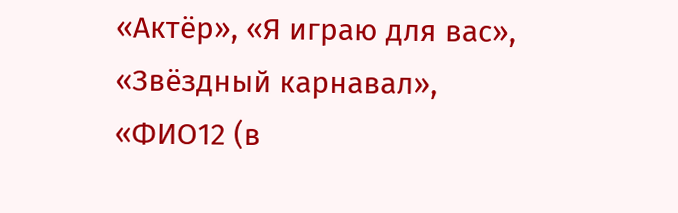«Актёр», «Я играю для вас», «Звёздный карнавал», «ФИО12 (в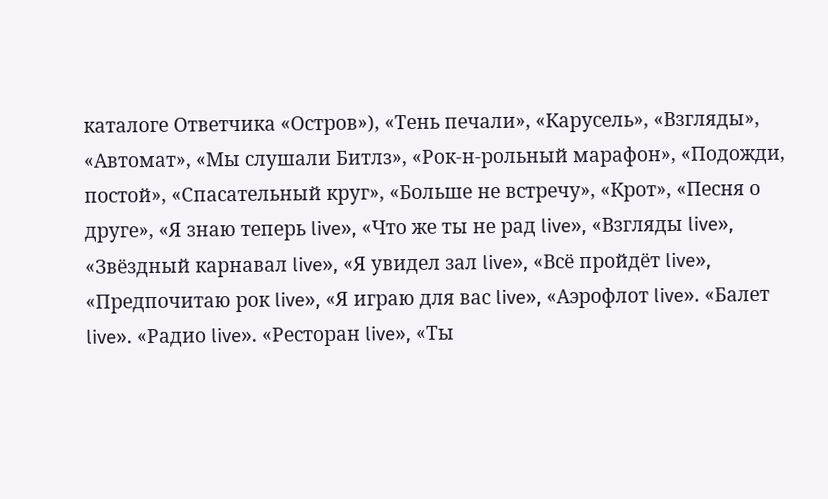каталоге Ответчика «Остров»), «Тень печали», «Карусель», «Взгляды», «Автомат», «Мы слушали Битлз», «Рок-н-рольный марафон», «Подожди, постой», «Спасательный круг», «Больше не встречу», «Крот», «Песня о друге», «Я знаю теперь live», «Что же ты не рад live», «Взгляды live», «Звёздный карнавал live», «Я увидел зал live», «Всё пройдёт live», «Предпочитаю рок live», «Я играю для вас live», «Аэрофлот live». «Балет live». «Радио live». «Ресторан live», «Ты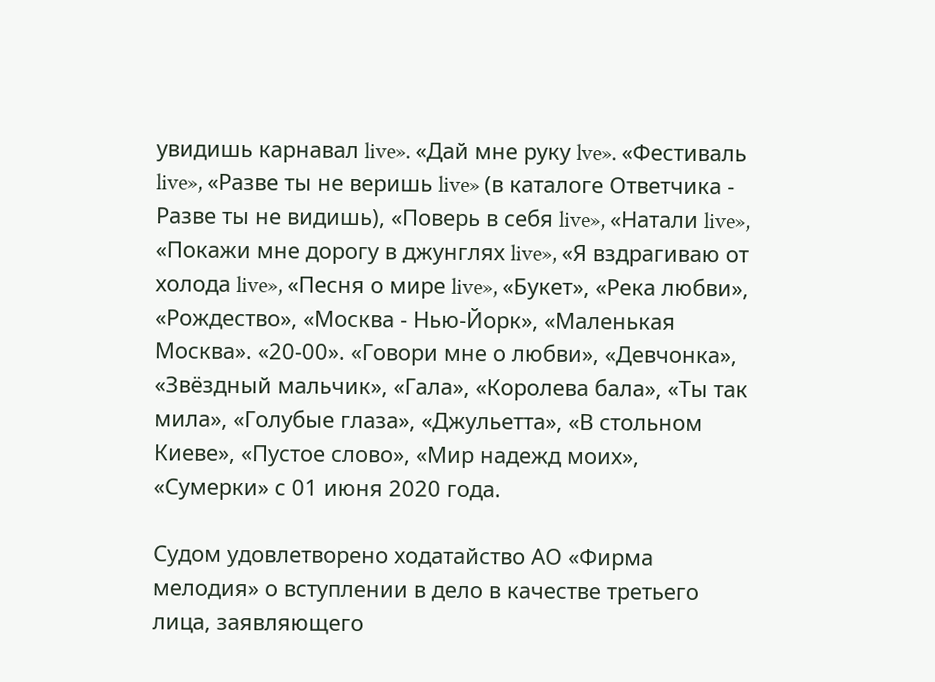увидишь карнавал live». «Дай мне руку lve». «Фестиваль live», «Разве ты не веришь live» (в каталоге Ответчика - Разве ты не видишь), «Поверь в себя live», «Натали live», «Покажи мне дорогу в джунглях live», «Я вздрагиваю от холода live», «Песня о мире live», «Букет», «Река любви», «Рождество», «Москва - Нью-Йорк», «Маленькая Москва». «20-00». «Говори мне о любви», «Девчонка», «Звёздный мальчик», «Гала», «Королева бала», «Ты так мила», «Голубые глаза», «Джульетта», «В стольном Киеве», «Пустое слово», «Мир надежд моих», «Сумерки» с 01 июня 2020 года.

Судом удовлетворено ходатайство АО «Фирма мелодия» о вступлении в дело в качестве третьего лица, заявляющего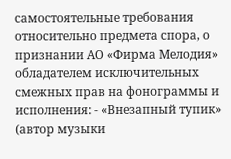самостоятельные требования относительно предмета спора, о признании АО «Фирма Мелодия» обладателем исключительных смежных прав на фонограммы и исполнения: - «Внезапный тупик» (автор музыки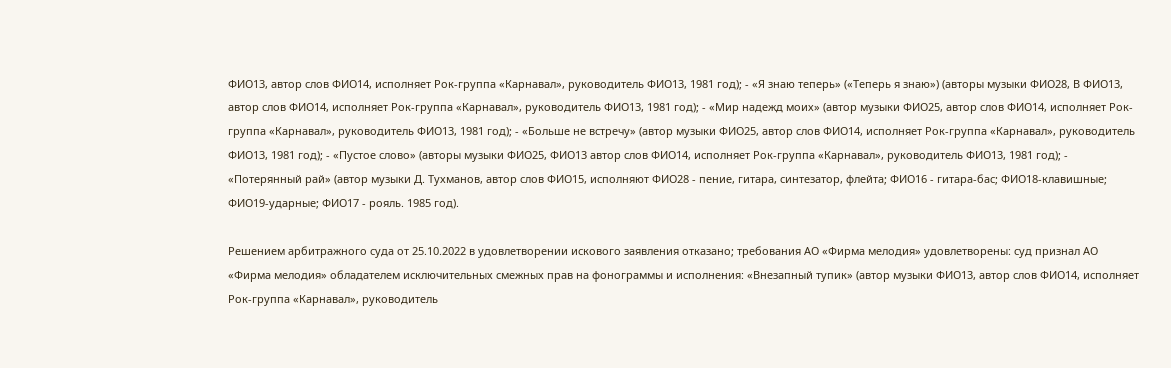ФИО13, автор слов ФИО14, исполняет Рок-группа «Карнавал», руководитель ФИО13, 1981 год); - «Я знаю теперь» («Теперь я знаю») (авторы музыки ФИО28, В ФИО13, автор слов ФИО14, исполняет Рок-группа «Карнавал», руководитель ФИО13, 1981 год); - «Мир надежд моих» (автор музыки ФИО25, автор слов ФИО14, исполняет Рок-группа «Карнавал», руководитель ФИО13, 1981 год); - «Больше не встречу» (автор музыки ФИО25, автор слов ФИО14, исполняет Рок-группа «Карнавал», руководитель ФИО13, 1981 год); - «Пустое слово» (авторы музыки ФИО25, ФИО13 автор слов ФИО14, исполняет Рок-группа «Карнавал», руководитель ФИО13, 1981 год); - «Потерянный рай» (автор музыки Д. Тухманов, автор слов ФИО15, исполняют ФИО28 - пение, гитара, синтезатор, флейта; ФИО16 - гитара-бас; ФИО18-клавишные; ФИО19-ударные; ФИО17 - рояль. 1985 год).

Решением арбитражного суда от 25.10.2022 в удовлетворении искового заявления отказано; требования АО «Фирма мелодия» удовлетворены: суд признал АО «Фирма мелодия» обладателем исключительных смежных прав на фонограммы и исполнения: «Внезапный тупик» (автор музыки ФИО13, автор слов ФИО14, исполняет Рок-группа «Карнавал», руководитель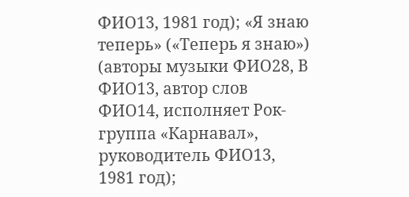ФИО13, 1981 год); «Я знаю теперь» («Теперь я знаю») (авторы музыки ФИО28, В ФИО13, автор слов ФИО14, исполняет Рок-группа «Карнавал», руководитель ФИО13, 1981 год);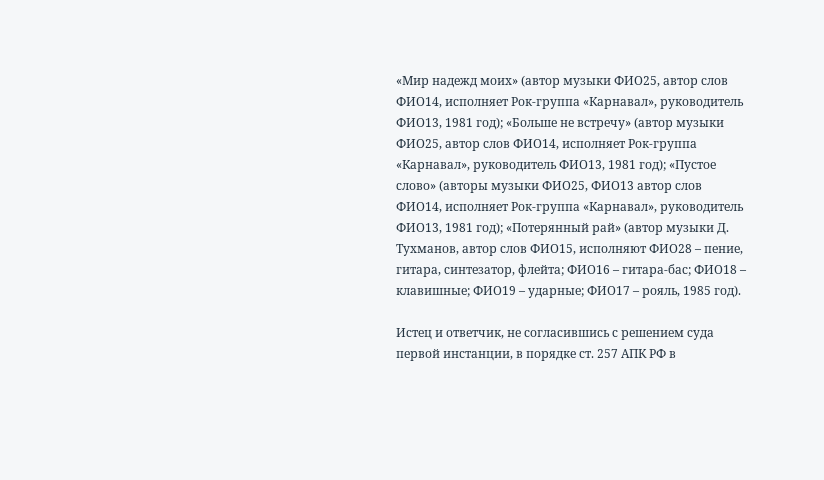«Мир надежд моих» (автор музыки ФИО25, автор слов ФИО14, исполняет Рок-группа «Карнавал», руководитель ФИО13, 1981 год); «Больше не встречу» (автор музыки ФИО25, автор слов ФИО14, исполняет Рок-группа «Карнавал», руководитель ФИО13, 1981 год); «Пустое слово» (авторы музыки ФИО25, ФИО13 автор слов ФИО14, исполняет Рок-группа «Карнавал», руководитель ФИО13, 1981 год); «Потерянный рай» (автор музыки Д. Тухманов, автор слов ФИО15, исполняют ФИО28 – пение, гитара, синтезатор, флейта; ФИО16 – гитара-бас; ФИО18 – клавишные; ФИО19 – ударные; ФИО17 – рояль, 1985 год).

Истец и ответчик, не согласившись с решением суда первой инстанции, в порядке ст. 257 АПК РФ в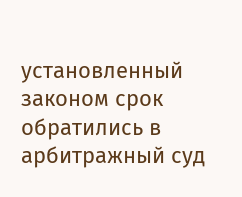установленный законом срок обратились в арбитражный суд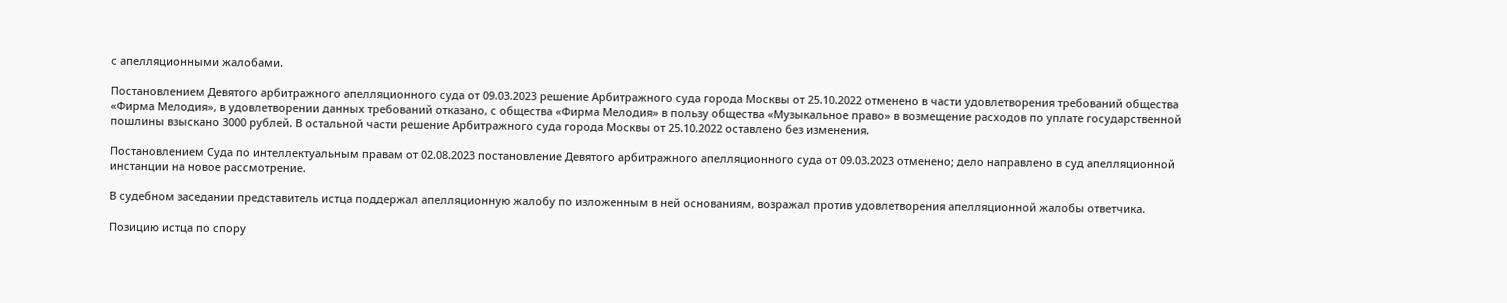с апелляционными жалобами.

Постановлением Девятого арбитражного апелляционного суда от 09.03.2023 решение Арбитражного суда города Москвы от 25.10.2022 отменено в части удовлетворения требований общества «Фирма Мелодия», в удовлетворении данных требований отказано, с общества «Фирма Мелодия» в пользу общества «Музыкальное право» в возмещение расходов по уплате государственной пошлины взыскано 3000 рублей. В остальной части решение Арбитражного суда города Москвы от 25.10.2022 оставлено без изменения.

Постановлением Суда по интеллектуальным правам от 02.08.2023 постановление Девятого арбитражного апелляционного суда от 09.03.2023 отменено; дело направлено в суд апелляционной инстанции на новое рассмотрение.

В судебном заседании представитель истца поддержал апелляционную жалобу по изложенным в ней основаниям, возражал против удовлетворения апелляционной жалобы ответчика.

Позицию истца по спору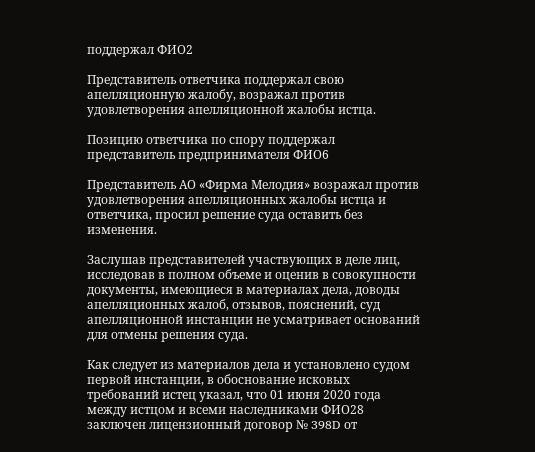поддержал ФИО2

Представитель ответчика поддержал свою апелляционную жалобу, возражал против удовлетворения апелляционной жалобы истца.

Позицию ответчика по спору поддержал представитель предпринимателя ФИО6

Представитель АО «Фирма Мелодия» возражал против удовлетворения апелляционных жалобы истца и ответчика, просил решение суда оставить без изменения.

Заслушав представителей участвующих в деле лиц, исследовав в полном объеме и оценив в совокупности документы, имеющиеся в материалах дела, доводы апелляционных жалоб, отзывов, пояснений, суд апелляционной инстанции не усматривает оснований для отмены решения суда.

Как следует из материалов дела и установлено судом первой инстанции, в обоснование исковых требований истец указал, что 01 июня 2020 года между истцом и всеми наследниками ФИО28 заключен лицензионный договор № 398D от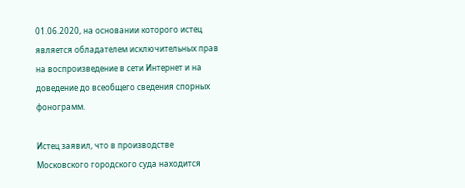01.06.2020, на основании которого истец является обладателем исключительных прав на воспроизведение в сети Интернет и на доведение до всеобщего сведения спорных фонограмм.

Истец заявил, что в производстве Московского городского суда находится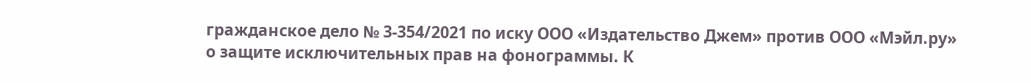гражданское дело № 3-354/2021 по иску ООО «Издательство Джем» против ООО «Мэйл.ру» о защите исключительных прав на фонограммы. К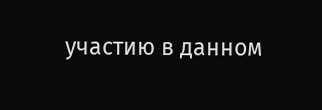участию в данном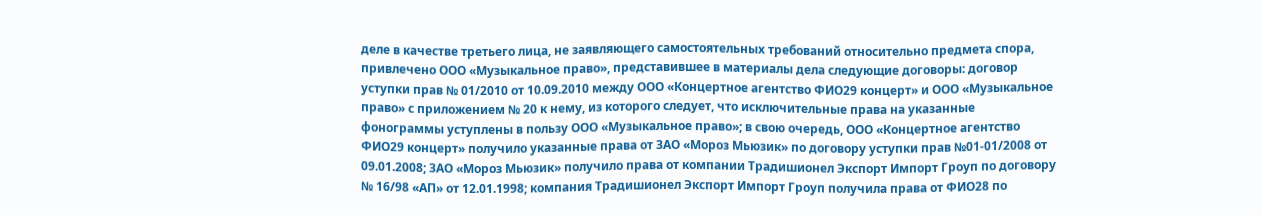деле в качестве третьего лица, не заявляющего самостоятельных требований относительно предмета спора, привлечено ООО «Музыкальное право», представившее в материалы дела следующие договоры: договор уступки прав № 01/2010 от 10.09.2010 между ООО «Концертное агентство ФИО29 концерт» и ООО «Музыкальное право» с приложением № 20 к нему, из которого следует, что исключительные права на указанные фонограммы уступлены в пользу ООО «Музыкальное право»; в свою очередь, ООО «Концертное агентство ФИО29 концерт» получило указанные права от ЗАО «Мороз Мьюзик» по договору уступки прав №01-01/2008 от 09.01.2008; ЗАО «Мороз Мьюзик» получило права от компании Традишионел Экспорт Импорт Гроуп по договору № 16/98 «АП» от 12.01.1998; компания Традишионел Экспорт Импорт Гроуп получила права от ФИО28 по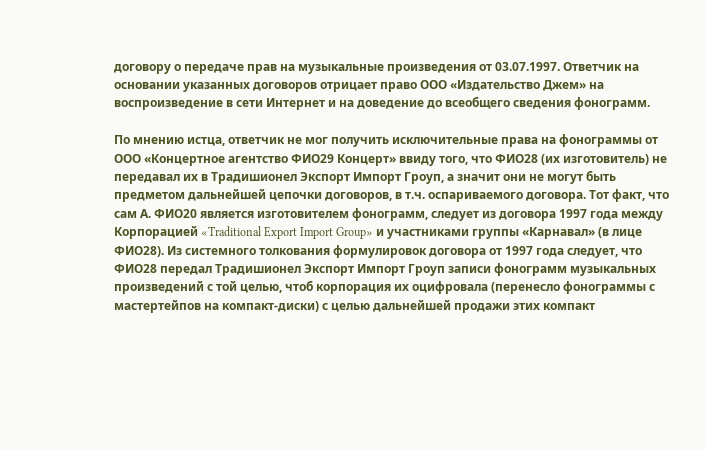договору о передаче прав на музыкальные произведения от 03.07.1997. Ответчик на основании указанных договоров отрицает право ООО «Издательство Джем» на воспроизведение в сети Интернет и на доведение до всеобщего сведения фонограмм.

По мнению истца, ответчик не мог получить исключительные права на фонограммы от ООО «Концертное агентство ФИО29 Концерт» ввиду того, что ФИО28 (их изготовитель) не передавал их в Традишионел Экспорт Импорт Гроуп, а значит они не могут быть предметом дальнейшей цепочки договоров, в т.ч. оспариваемого договора. Тот факт, что сам А. ФИО20 является изготовителем фонограмм, следует из договора 1997 года между Корпорацией «Traditional Export Import Group» и участниками группы «Карнавал» (в лице ФИО28). Из системного толкования формулировок договора от 1997 года следует, что ФИО28 передал Традишионел Экспорт Импорт Гроуп записи фонограмм музыкальных произведений с той целью, чтоб корпорация их оцифровала (перенесло фонограммы с мастертейпов на компакт-диски) с целью дальнейшей продажи этих компакт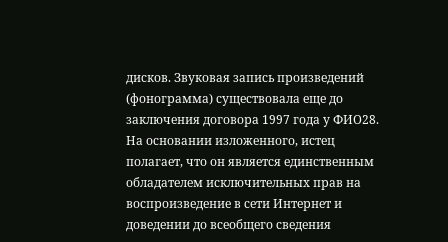дисков. Звуковая запись произведений (фонограмма) существовала еще до заключения договора 1997 года у ФИО28. На основании изложенного, истец полагает, что он является единственным обладателем исключительных прав на воспроизведение в сети Интернет и доведении до всеобщего сведения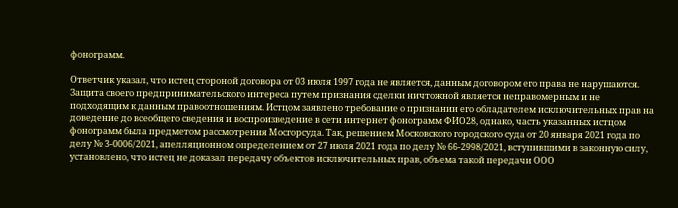фонограмм.

Ответчик указал, что истец стороной договора от 03 июля 1997 года не является, данным договором его права не нарушаются. Защита своего предпринимательского интереса путем признания сделки ничтожной является неправомерным и не подходящим к данным правоотношениям. Истцом заявлено требование о признании его обладателем исключительных прав на доведение до всеобщего сведения и воспроизведение в сети интернет фонограмм ФИО28, однако, часть указанных истцом фонограмм была предметом рассмотрения Мосгорсуда. Так, решением Московского городского суда от 20 января 2021 года по делу № 3-0006/2021, апелляционном определением от 27 июля 2021 года по делу № 66-2998/2021, вступившими в законную силу, установлено, что истец не доказал передачу объектов исключительных прав, объема такой передачи ООО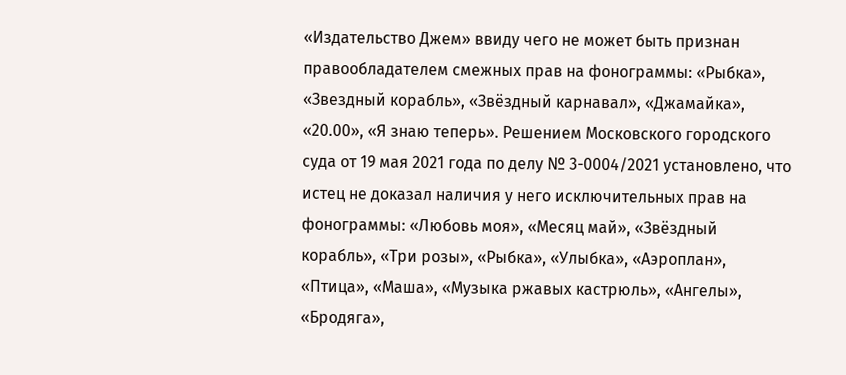«Издательство Джем» ввиду чего не может быть признан правообладателем смежных прав на фонограммы: «Рыбка», «Звездный корабль», «Звёздный карнавал», «Джамайка», «20.00», «Я знаю теперь». Решением Московского городского суда от 19 мая 2021 года по делу № 3-0004/2021 установлено, что истец не доказал наличия у него исключительных прав на фонограммы: «Любовь моя», «Месяц май», «Звёздный корабль», «Три розы», «Рыбка», «Улыбка», «Аэроплан», «Птица», «Маша», «Музыка ржавых кастрюль», «Ангелы», «Бродяга»,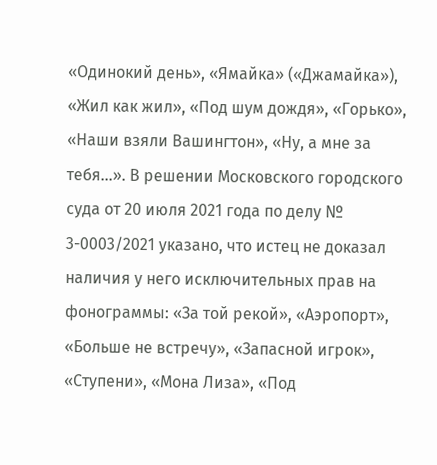«Одинокий день», «Ямайка» («Джамайка»), «Жил как жил», «Под шум дождя», «Горько», «Наши взяли Вашингтон», «Ну, а мне за тебя...». В решении Московского городского суда от 20 июля 2021 года по делу № 3-0003/2021 указано, что истец не доказал наличия у него исключительных прав на фонограммы: «За той рекой», «Аэропорт», «Больше не встречу», «Запасной игрок», «Ступени», «Мона Лиза», «Под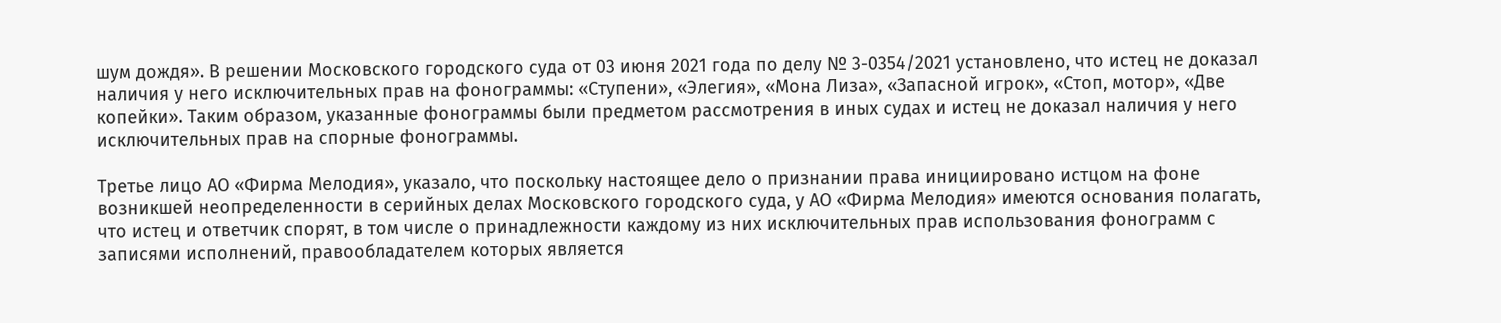шум дождя». В решении Московского городского суда от 03 июня 2021 года по делу № 3-0354/2021 установлено, что истец не доказал наличия у него исключительных прав на фонограммы: «Ступени», «Элегия», «Мона Лиза», «Запасной игрок», «Стоп, мотор», «Две копейки». Таким образом, указанные фонограммы были предметом рассмотрения в иных судах и истец не доказал наличия у него исключительных прав на спорные фонограммы.

Третье лицо АО «Фирма Мелодия», указало, что поскольку настоящее дело о признании права инициировано истцом на фоне возникшей неопределенности в серийных делах Московского городского суда, у АО «Фирма Мелодия» имеются основания полагать, что истец и ответчик спорят, в том числе о принадлежности каждому из них исключительных прав использования фонограмм с записями исполнений, правообладателем которых является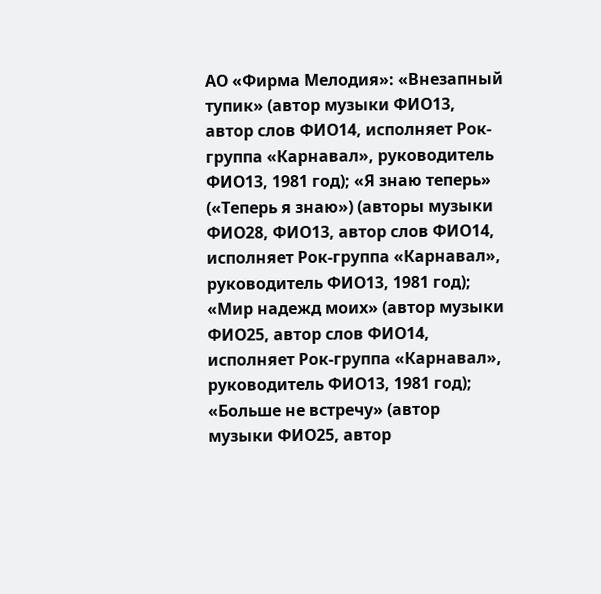АО «Фирма Мелодия»: «Внезапный тупик» (автор музыки ФИО13, автор слов ФИО14, исполняет Рок-группа «Карнавал», руководитель ФИО13, 1981 год); «Я знаю теперь» («Теперь я знаю») (авторы музыки ФИО28, ФИО13, автор слов ФИО14, исполняет Рок-группа «Карнавал», руководитель ФИО13, 1981 год); «Мир надежд моих» (автор музыки ФИО25, автор слов ФИО14, исполняет Рок-группа «Карнавал», руководитель ФИО13, 1981 год); «Больше не встречу» (автор музыки ФИО25, автор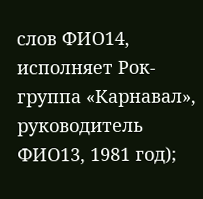слов ФИО14, исполняет Рок-группа «Карнавал», руководитель ФИО13, 1981 год);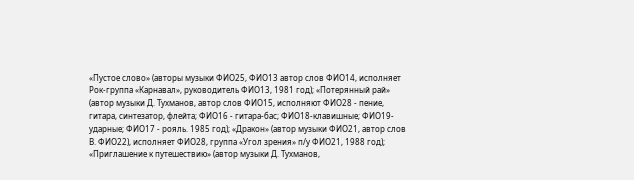«Пустое слово» (авторы музыки ФИО25, ФИО13 автор слов ФИО14, исполняет Рок-группа «Карнавал», руководитель ФИО13, 1981 год); «Потерянный рай» (автор музыки Д. Тухманов, автор слов ФИО15, исполняют ФИО28 - пение, гитара, синтезатор, флейта; ФИО16 - гитара-бас; ФИО18-клавишные; ФИО19-ударные; ФИО17 - рояль. 1985 год); «Дракон» (автор музыки ФИО21, автор слов В. ФИО22), исполняет ФИО28, группа «Угол зрения» п/у ФИО21, 1988 год); «Приглашение к путешествию» (автор музыки Д. Тухманов,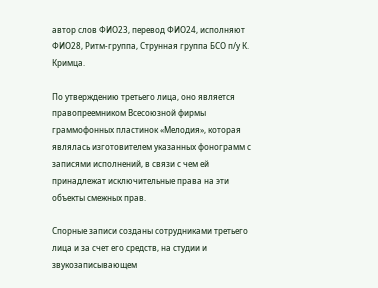автор слов ФИО23, перевод ФИО24, исполняют ФИО28, Ритм-группа, Струнная группа БСО п/у К. Кримца.

По утверждению третьего лица, оно является правопреемником Всесоюзной фирмы граммофонных пластинок «Мелодия», которая являлась изготовителем указанных фонограмм с записями исполнений, в связи с чем ей принадлежат исключительные права на эти объекты смежных прав.

Спорные записи созданы сотрудниками третьего лица и за счет его средств, на студии и звукозаписывающем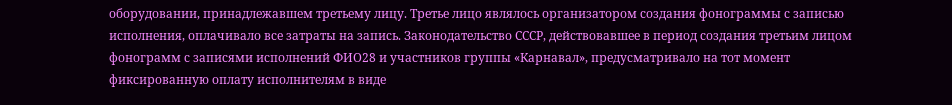оборудовании, принадлежавшем третьему лицу. Третье лицо являлось организатором создания фонограммы с записью исполнения, оплачивало все затраты на запись. Законодательство СССР, действовавшее в период создания третьим лицом фонограмм с записями исполнений ФИО28 и участников группы «Карнавал», предусматривало на тот момент фиксированную оплату исполнителям в виде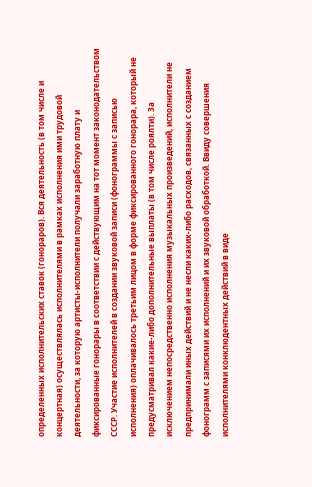определенных исполнительских ставок (гонораров). Вся деятельность (в том числе и концертная) осуществлялась исполнителями в рамках исполнения ими трудовой деятельности, за которую артисты-исполнители получали заработную плату и фиксированные гонорары в соответствии с действующим на тот момент законодательством СССР. Участие исполнителей в создании звуковой записи (фонограммы с записью исполнения) оплачивалось третьим лицом в форме фиксированного гонорара, который не предусматривал какие-либо дополнительные выплаты (в том числе роялти). За исключением непосредственно исполнения музыкальных произведений, исполнители не предпринимали иных действий и не несли каких-либо расходов, связанных с созданием фонограмм с записями их исполнений и их звуковой обработкой. Ввиду совершения исполнителями конклюдентных действий в виде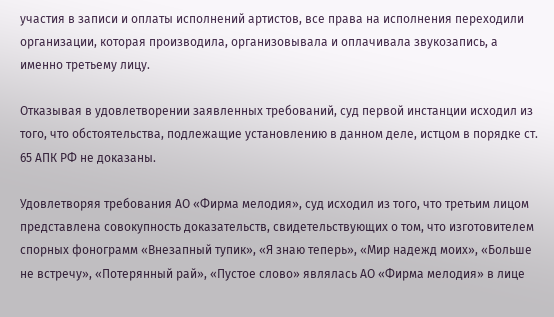участия в записи и оплаты исполнений артистов, все права на исполнения переходили организации, которая производила, организовывала и оплачивала звукозапись, а именно третьему лицу.

Отказывая в удовлетворении заявленных требований, суд первой инстанции исходил из того, что обстоятельства, подлежащие установлению в данном деле, истцом в порядке ст. 65 АПК РФ не доказаны.

Удовлетворяя требования АО «Фирма мелодия», суд исходил из того, что третьим лицом представлена совокупность доказательств, свидетельствующих о том, что изготовителем спорных фонограмм «Внезапный тупик», «Я знаю теперь», «Мир надежд моих», «Больше не встречу», «Потерянный рай», «Пустое слово» являлась АО «Фирма мелодия» в лице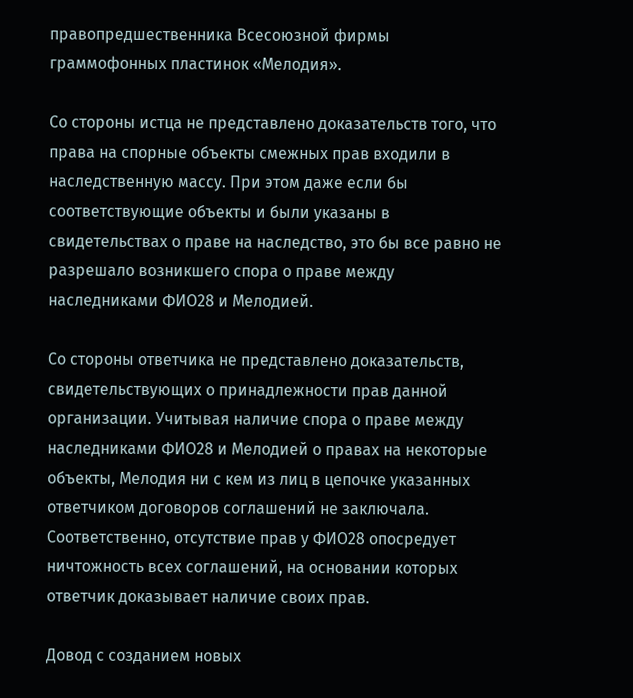правопредшественника Всесоюзной фирмы граммофонных пластинок «Мелодия».

Со стороны истца не представлено доказательств того, что права на спорные объекты смежных прав входили в наследственную массу. При этом даже если бы соответствующие объекты и были указаны в свидетельствах о праве на наследство, это бы все равно не разрешало возникшего спора о праве между наследниками ФИО28 и Мелодией.

Со стороны ответчика не представлено доказательств, свидетельствующих о принадлежности прав данной организации. Учитывая наличие спора о праве между наследниками ФИО28 и Мелодией о правах на некоторые объекты, Мелодия ни с кем из лиц в цепочке указанных ответчиком договоров соглашений не заключала. Соответственно, отсутствие прав у ФИО28 опосредует ничтожность всех соглашений, на основании которых ответчик доказывает наличие своих прав.

Довод с созданием новых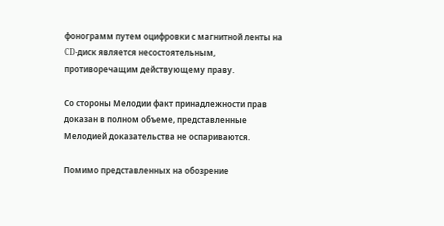фонограмм путем оцифровки с магнитной ленты на CD-диск является несостоятельным, противоречащим действующему праву.

Со стороны Мелодии факт принадлежности прав доказан в полном объеме, представленные Мелодией доказательства не оспариваются.

Помимо представленных на обозрение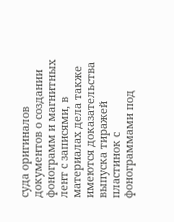суда оригиналов документов о создании фонограмм и магнитных лент с записями, в материалах дела также имеются доказательства выпуска тиражей пластинок с фонограммами под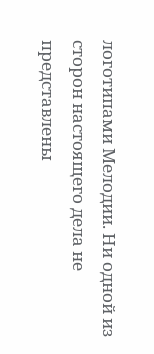логотипами Мелодии. Ни одной из сторон настоящего дела не представлены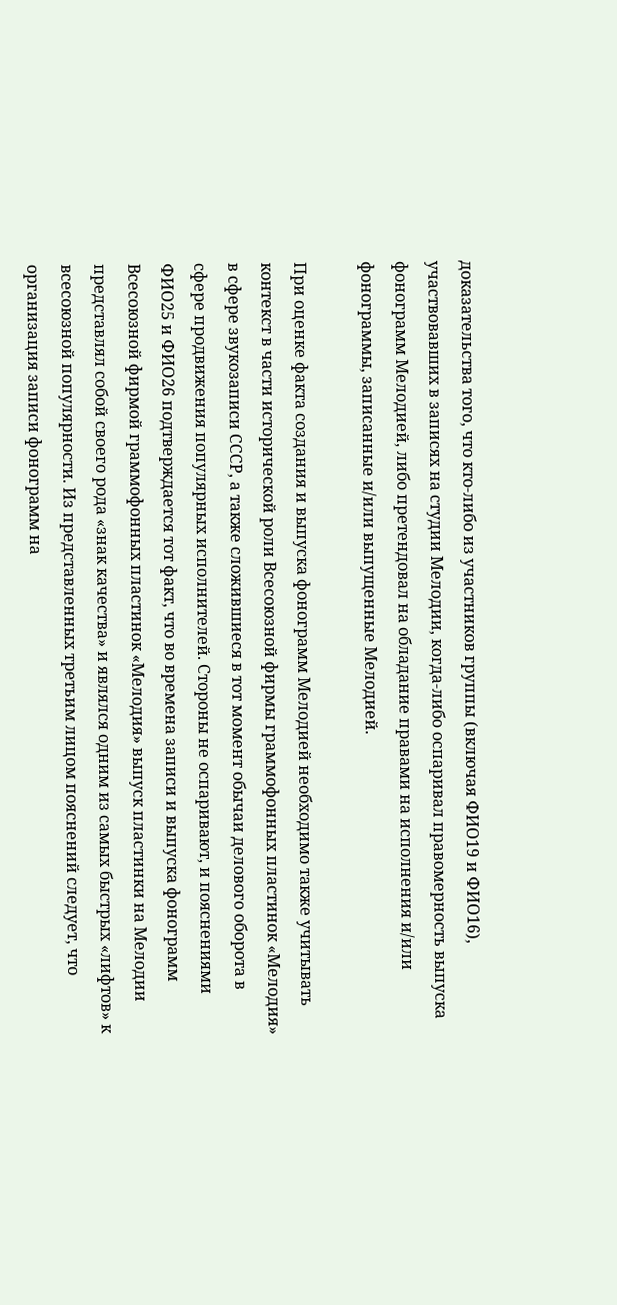доказательства того, что кто-либо из участников группы (включая ФИО19 и ФИО16), участвовавших в записях на студии Мелодии, когда-либо оспаривал правомерность выпуска фонограмм Мелодией, либо претендовал на обладание правами на исполнения и/или фонограммы, записанные и/или выпущенные Мелодией.

При оценке факта создания и выпуска фонограмм Мелодией необходимо также учитывать контекст в части исторической роли Всесоюзной фирмы граммофонных пластинок «Мелодия» в сфере звукозаписи СССР, а также сложившиеся в тот момент обычаи делового оборота в сфере продвижения популярных исполнителей. Стороны не оспаривают, и пояснениями ФИО25 и ФИО26 подтверждается тот факт, что во времена записи и выпуска фонограмм Всесоюзной фирмой граммофонных пластинок «Мелодия» выпуск пластинки на Мелодии представлял собой своего рода «знак качества» и являлся одним из самых быстрых «лифтов» к всесоюзной популярности. Из представленных третьим лицом пояснений следует, что организация записи фонограмм на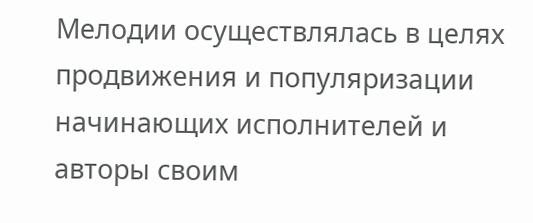Мелодии осуществлялась в целях продвижения и популяризации начинающих исполнителей и авторы своим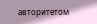авторитетом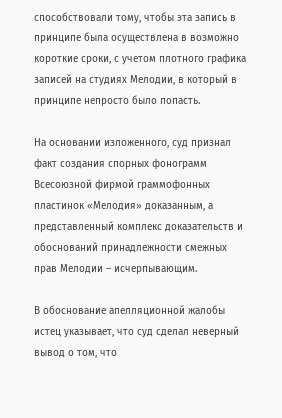способствовали тому, чтобы эта запись в принципе была осуществлена в возможно короткие сроки, с учетом плотного графика записей на студиях Мелодии, в который в принципе непросто было попасть.

На основании изложенного, суд признал факт создания спорных фонограмм Всесоюзной фирмой граммофонных пластинок «Мелодия» доказанным, а представленный комплекс доказательств и обоснований принадлежности смежных прав Мелодии – исчерпывающим.

В обоснование апелляционной жалобы истец указывает, что суд сделал неверный вывод о том, что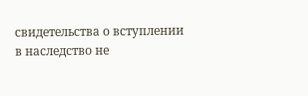свидетельства о вступлении в наследство не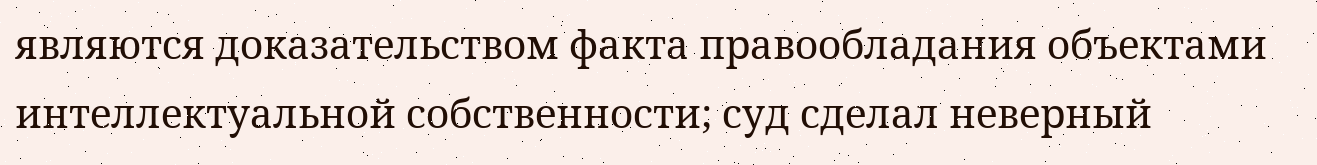являются доказательством факта правообладания объектами интеллектуальной собственности; суд сделал неверный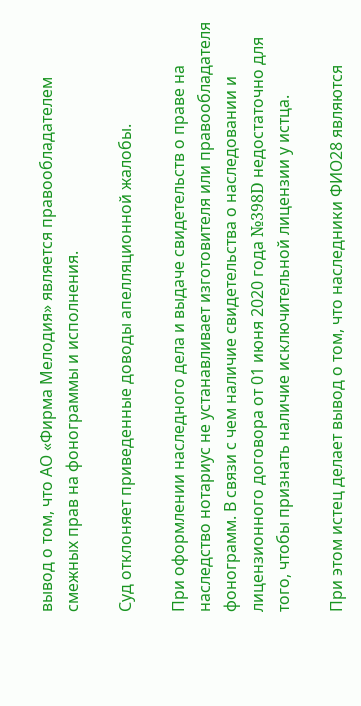вывод о том, что АО «Фирма Мелодия» является правообладателем смежных прав на фонограммы и исполнения.

Суд отклоняет приведенные доводы апелляционной жалобы.

При оформлении наследного дела и выдаче свидетельств о праве на наследство нотариус не устанавливает изготовителя или правообладателя фонограмм. В связи с чем наличие свидетельства о наследовании и лицензионного договора от 01 июня 2020 года №398D недостаточно для того, чтобы признать наличие исключительной лицензии у истца.

При этом истец делает вывод о том, что наследники ФИО28 являются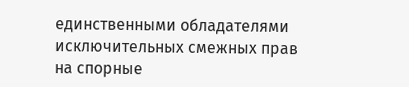единственными обладателями исключительных смежных прав на спорные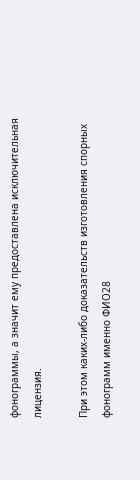фонограммы, а значит ему предоставлена исключительная лицензия.

При этом каких-либо доказательств изготовления спорных фонограмм именно ФИО28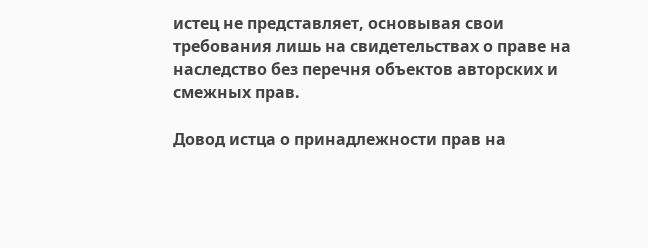истец не представляет, основывая свои требования лишь на свидетельствах о праве на наследство без перечня объектов авторских и смежных прав.

Довод истца о принадлежности прав на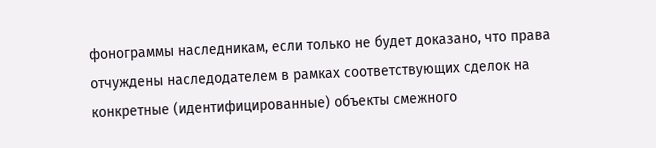фонограммы наследникам, если только не будет доказано, что права отчуждены наследодателем в рамках соответствующих сделок на конкретные (идентифицированные) объекты смежного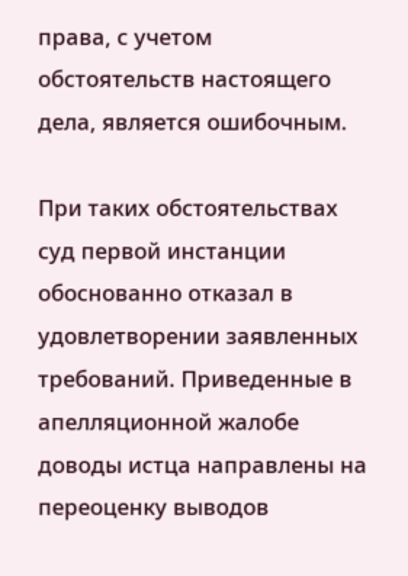права, с учетом обстоятельств настоящего дела, является ошибочным.

При таких обстоятельствах суд первой инстанции обоснованно отказал в удовлетворении заявленных требований. Приведенные в апелляционной жалобе доводы истца направлены на переоценку выводов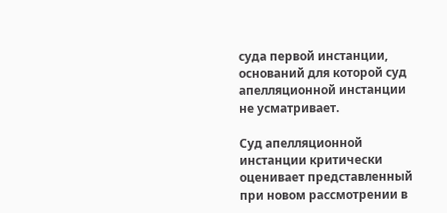суда первой инстанции, оснований для которой суд апелляционной инстанции не усматривает.

Суд апелляционной инстанции критически оценивает представленный при новом рассмотрении в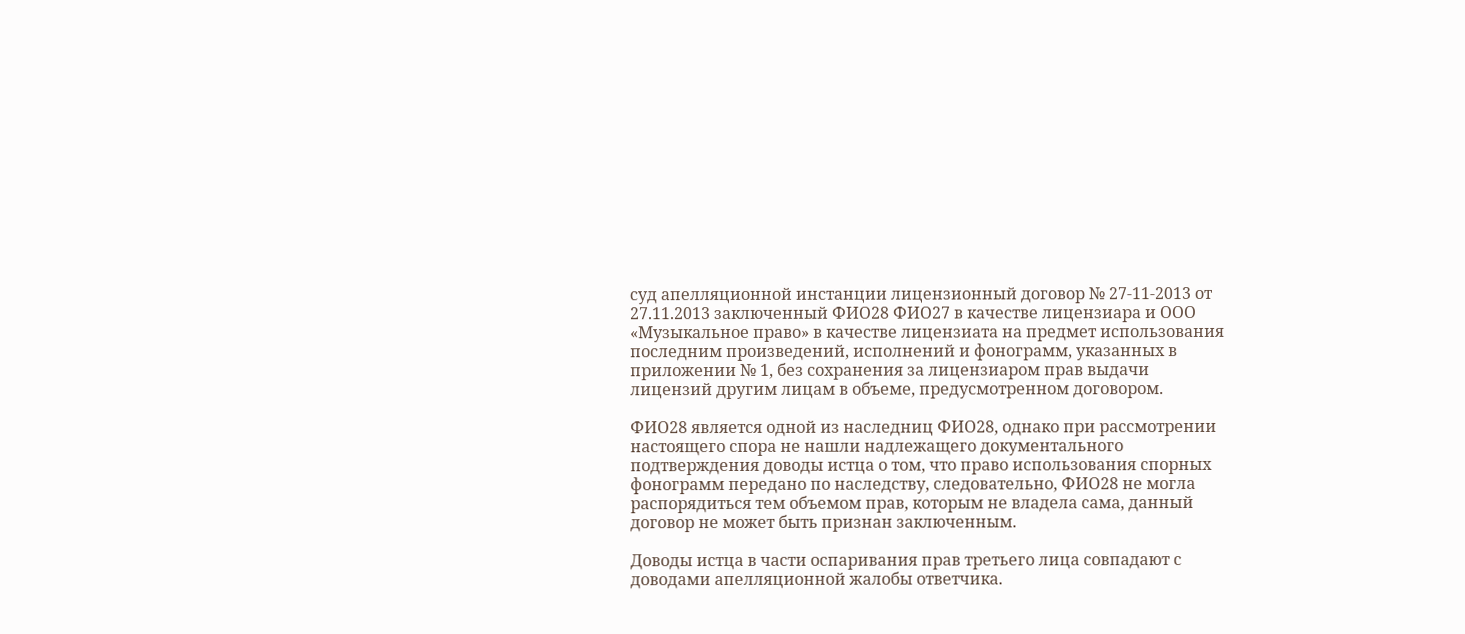суд апелляционной инстанции лицензионный договор № 27-11-2013 от 27.11.2013 заключенный ФИО28 ФИО27 в качестве лицензиара и ООО «Музыкальное право» в качестве лицензиата на предмет использования последним произведений, исполнений и фонограмм, указанных в приложении № 1, без сохранения за лицензиаром прав выдачи лицензий другим лицам в объеме, предусмотренном договором.

ФИО28 является одной из наследниц ФИО28, однако при рассмотрении настоящего спора не нашли надлежащего документального подтверждения доводы истца о том, что право использования спорных фонограмм передано по наследству, следовательно, ФИО28 не могла распорядиться тем объемом прав, которым не владела сама, данный договор не может быть признан заключенным.

Доводы истца в части оспаривания прав третьего лица совпадают с доводами апелляционной жалобы ответчика.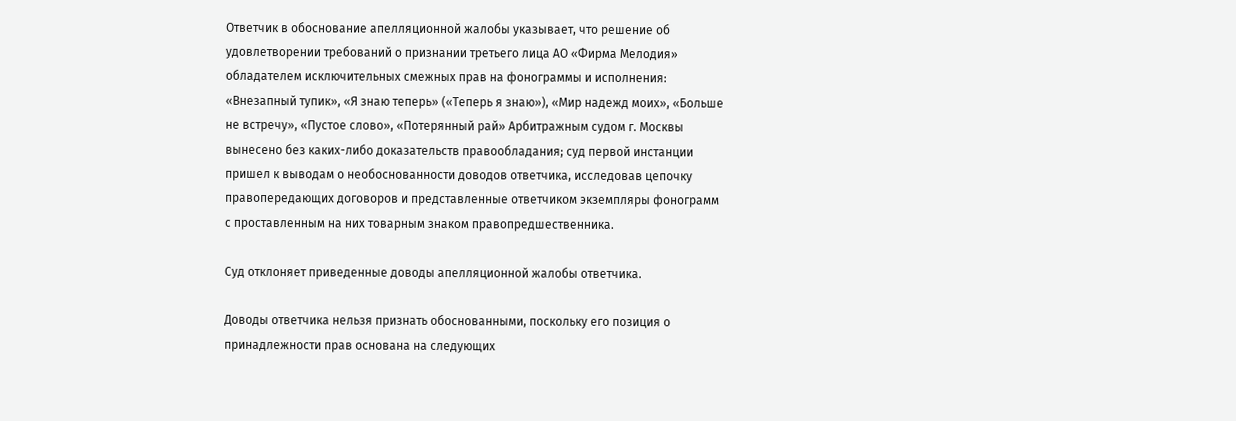Ответчик в обоснование апелляционной жалобы указывает, что решение об удовлетворении требований о признании третьего лица АО «Фирма Мелодия» обладателем исключительных смежных прав на фонограммы и исполнения: «Внезапный тупик», «Я знаю теперь» («Теперь я знаю»), «Мир надежд моих», «Больше не встречу», «Пустое слово», «Потерянный рай» Арбитражным судом г. Москвы вынесено без каких-либо доказательств правообладания; суд первой инстанции пришел к выводам о необоснованности доводов ответчика, исследовав цепочку правопередающих договоров и представленные ответчиком экземпляры фонограмм с проставленным на них товарным знаком правопредшественника.

Суд отклоняет приведенные доводы апелляционной жалобы ответчика.

Доводы ответчика нельзя признать обоснованными, поскольку его позиция о принадлежности прав основана на следующих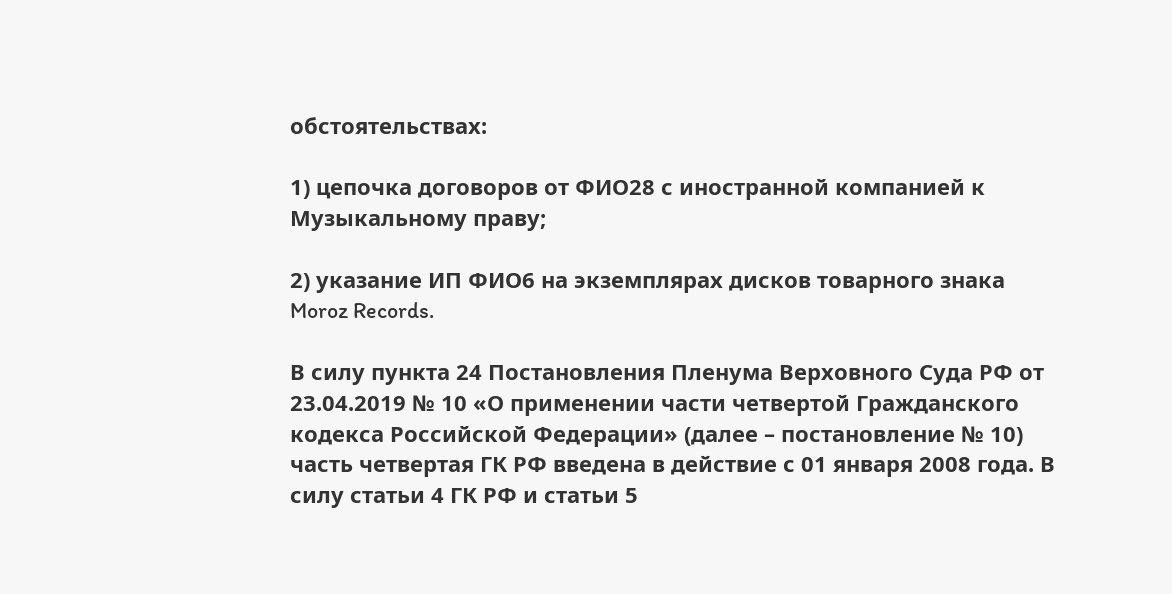обстоятельствах:

1) цепочка договоров от ФИО28 с иностранной компанией к Музыкальному праву;

2) указание ИП ФИО6 на экземплярах дисков товарного знака Moroz Records.

В силу пункта 24 Постановления Пленума Верховного Суда РФ от 23.04.2019 № 10 «О применении части четвертой Гражданского кодекса Российской Федерации» (далее – постановление № 10) часть четвертая ГК РФ введена в действие с 01 января 2008 года. В силу статьи 4 ГК РФ и статьи 5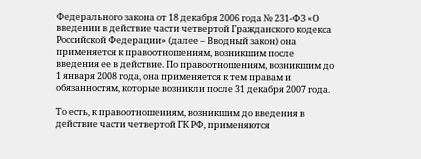Федерального закона от 18 декабря 2006 года № 231-ФЗ «О введении в действие части четвертой Гражданского кодекса Российской Федерации» (далее – Вводный закон) она применяется к правоотношениям, возникшим после введения ее в действие. По правоотношениям, возникшим до 1 января 2008 года, она применяется к тем правам и обязанностям, которые возникли после 31 декабря 2007 года.

То есть, к правоотношениям, возникшим до введения в действие части четвертой ГК РФ, применяются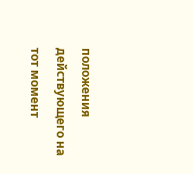положения действующего на тот момент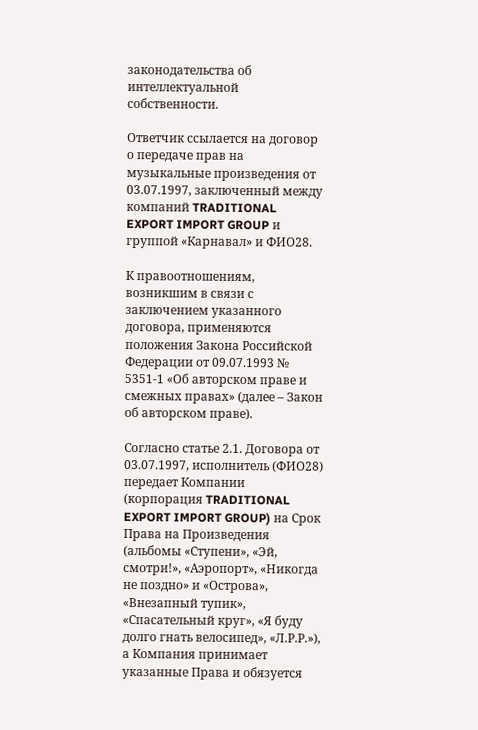законодательства об интеллектуальной собственности.

Ответчик ссылается на договор о передаче прав на музыкальные произведения от 03.07.1997, заключенный между компаний TRADITIONAL EXPORT IMPORT GROUP и группой «Карнавал» и ФИО28.

К правоотношениям, возникшим в связи с заключением указанного договора, применяются положения Закона Российской Федерации от 09.07.1993 № 5351-1 «Об авторском праве и смежных правах» (далее – Закон об авторском праве).

Согласно статье 2.1. Договора от 03.07.1997, исполнитель (ФИО28) передает Компании (корпорация TRADITIONAL EXPORT IMPORT GROUP) на Срок Права на Произведения (альбомы «Ступени», «Эй, смотри!», «Аэропорт», «Никогда не поздно» и «Острова», «Внезапный тупик», «Спасательный круг», «Я буду долго гнать велосипед», «Л.Р.Р.»), а Компания принимает указанные Права и обязуется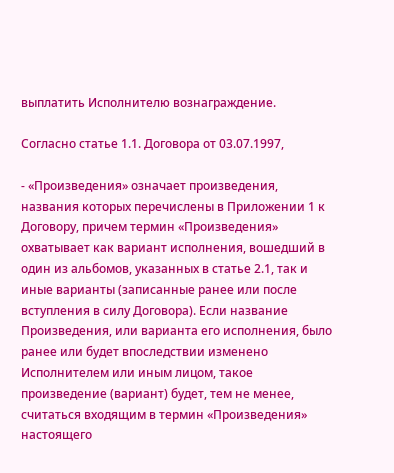выплатить Исполнителю вознаграждение.

Согласно статье 1.1. Договора от 03.07.1997,

- «Произведения» означает произведения, названия которых перечислены в Приложении 1 к Договору, причем термин «Произведения» охватывает как вариант исполнения, вошедший в один из альбомов, указанных в статье 2.1, так и иные варианты (записанные ранее или после вступления в силу Договора). Если название Произведения, или варианта его исполнения, было ранее или будет впоследствии изменено Исполнителем или иным лицом, такое произведение (вариант) будет, тем не менее, считаться входящим в термин «Произведения» настоящего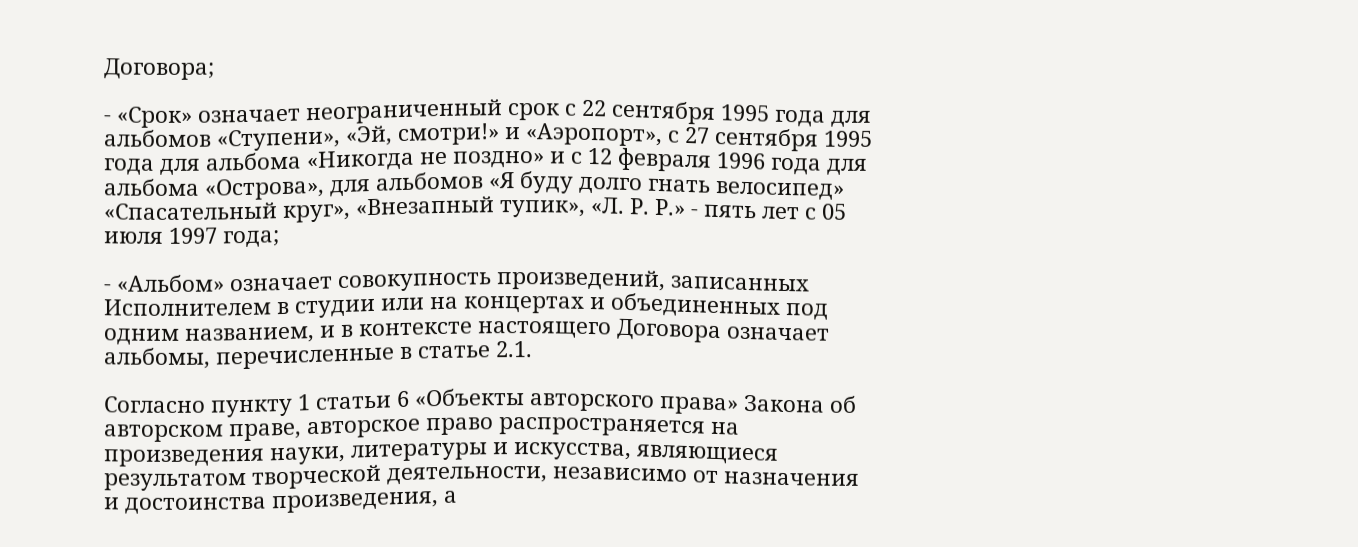Договора;

- «Срок» означает неограниченный срок с 22 сентября 1995 года для альбомов «Ступени», «Эй, смотри!» и «Аэропорт», с 27 сентября 1995 года для альбома «Никогда не поздно» и с 12 февраля 1996 года для альбома «Острова», для альбомов «Я буду долго гнать велосипед» «Спасательный круг», «Внезапный тупик», «Л. Р. Р.» - пять лет с 05 июля 1997 года;

- «Альбом» означает совокупность произведений, записанных Исполнителем в студии или на концертах и объединенных под одним названием, и в контексте настоящего Договора означает альбомы, перечисленные в статье 2.1.

Согласно пункту 1 статьи 6 «Объекты авторского права» Закона об авторском праве, авторское право распространяется на произведения науки, литературы и искусства, являющиеся результатом творческой деятельности, независимо от назначения и достоинства произведения, а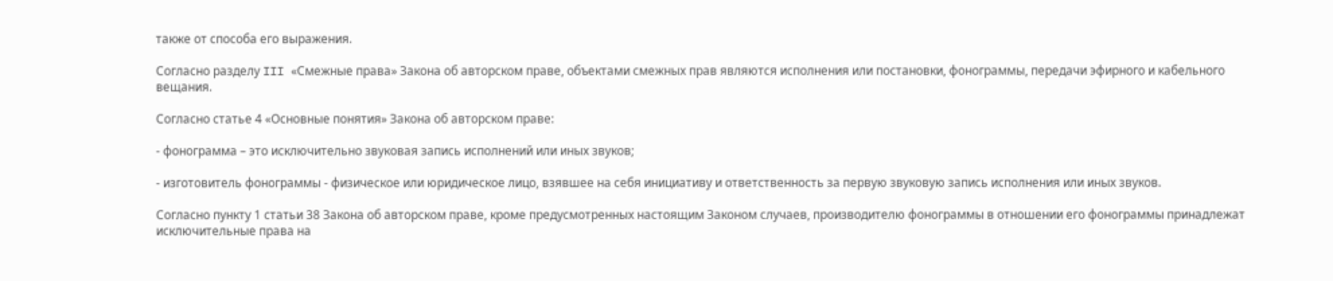также от способа его выражения.

Согласно разделу III «Смежные права» Закона об авторском праве, объектами смежных прав являются исполнения или постановки, фонограммы, передачи эфирного и кабельного вещания.

Согласно статье 4 «Основные понятия» Закона об авторском праве:

- фонограмма – это исключительно звуковая запись исполнений или иных звуков;

- изготовитель фонограммы - физическое или юридическое лицо, взявшее на себя инициативу и ответственность за первую звуковую запись исполнения или иных звуков.

Согласно пункту 1 статьи 38 Закона об авторском праве, кроме предусмотренных настоящим Законом случаев, производителю фонограммы в отношении его фонограммы принадлежат исключительные права на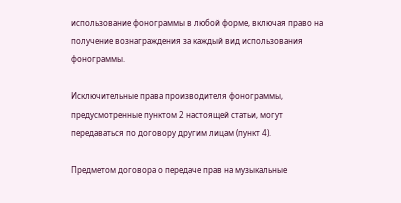использование фонограммы в любой форме, включая право на получение вознаграждения за каждый вид использования фонограммы.

Исключительные права производителя фонограммы, предусмотренные пунктом 2 настоящей статьи, могут передаваться по договору другим лицам (пункт 4).

Предметом договора о передаче прав на музыкальные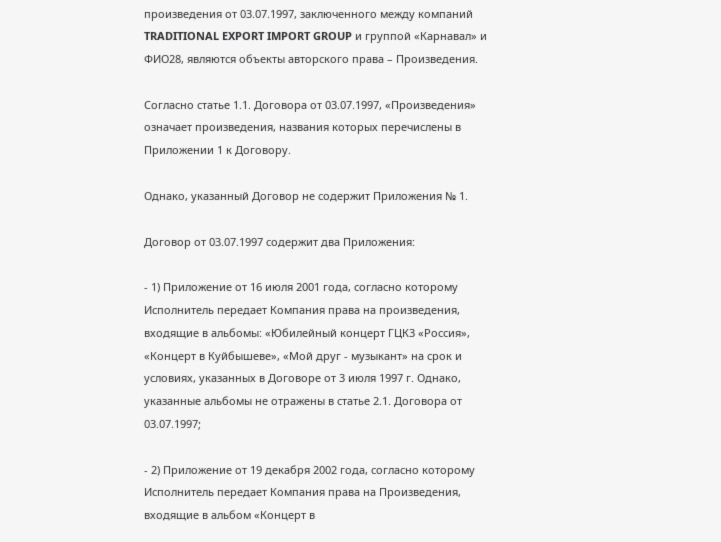произведения от 03.07.1997, заключенного между компаний TRADITIONAL EXPORT IMPORT GROUP и группой «Карнавал» и ФИО28, являются объекты авторского права – Произведения.

Согласно статье 1.1. Договора от 03.07.1997, «Произведения» означает произведения, названия которых перечислены в Приложении 1 к Договору.

Однако, указанный Договор не содержит Приложения № 1.

Договор от 03.07.1997 содержит два Приложения:

- 1) Приложение от 16 июля 2001 года, согласно которому Исполнитель передает Компания права на произведения, входящие в альбомы: «Юбилейный концерт ГЦК3 «Россия», «Концерт в Куйбышеве», «Мой друг - музыкант» на срок и условиях, указанных в Договоре от 3 июля 1997 г. Однако, указанные альбомы не отражены в статье 2.1. Договора от 03.07.1997;

- 2) Приложение от 19 декабря 2002 года, согласно которому Исполнитель передает Компания права на Произведения, входящие в альбом «Концерт в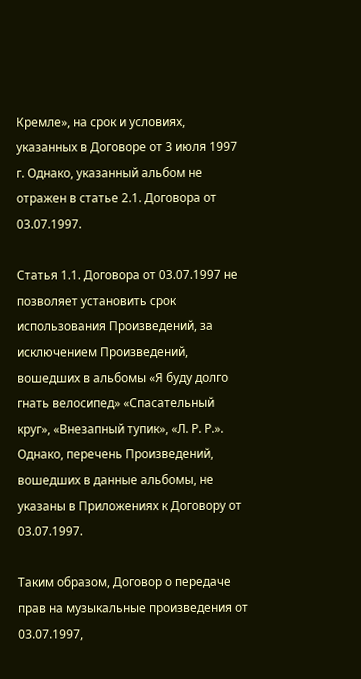Кремле», на срок и условиях, указанных в Договоре от 3 июля 1997 г. Однако, указанный альбом не отражен в статье 2.1. Договора от 03.07.1997.

Статья 1.1. Договора от 03.07.1997 не позволяет установить срок использования Произведений, за исключением Произведений, вошедших в альбомы «Я буду долго гнать велосипед» «Спасательный круг», «Внезапный тупик», «Л. Р. Р.». Однако, перечень Произведений, вошедших в данные альбомы, не указаны в Приложениях к Договору от 03.07.1997.

Таким образом, Договор о передаче прав на музыкальные произведения от 03.07.1997,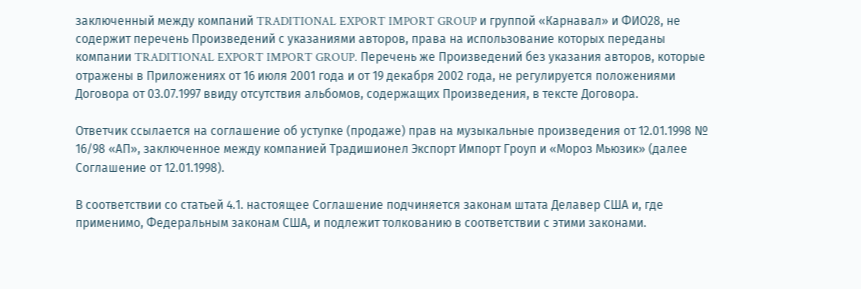заключенный между компаний TRADITIONAL EXPORT IMPORT GROUP и группой «Карнавал» и ФИО28, не содержит перечень Произведений с указаниями авторов, права на использование которых переданы компании TRADITIONAL EXPORT IMPORT GROUP. Перечень же Произведений без указания авторов, которые отражены в Приложениях от 16 июля 2001 года и от 19 декабря 2002 года, не регулируется положениями Договора от 03.07.1997 ввиду отсутствия альбомов, содержащих Произведения, в тексте Договора.

Ответчик ссылается на соглашение об уступке (продаже) прав на музыкальные произведения от 12.01.1998 № 16/98 «АП», заключенное между компанией Традишионел Экспорт Импорт Гроуп и «Мороз Мьюзик» (далее Соглашение от 12.01.1998).

В соответствии со статьей 4.1. настоящее Соглашение подчиняется законам штата Делавер США и, где применимо, Федеральным законам США, и подлежит толкованию в соответствии с этими законами.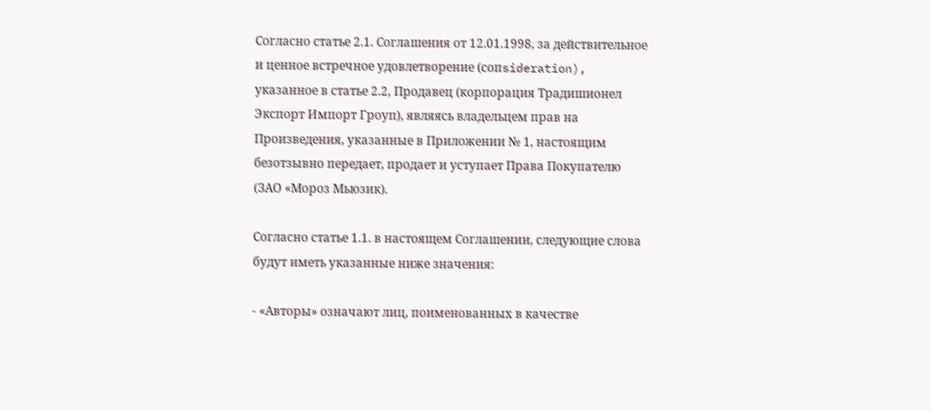Согласно статье 2.1. Соглашения от 12.01.1998, за действительное и ценное встречное удовлетворение (сопsideration), указанное в статье 2.2, Продавец (корпорация Традишионел Экспорт Импорт Гроуп), являясь владельцем прав на Произведения, указанные в Приложении № 1, настоящим безотзывно передает, продает и уступает Права Покупателю (ЗАО «Мороз Мьюзик).

Согласно статье 1.1. в настоящем Соглашении, следующие слова будут иметь указанные ниже значения:

- «Авторы» означают лиц, поименованных в качестве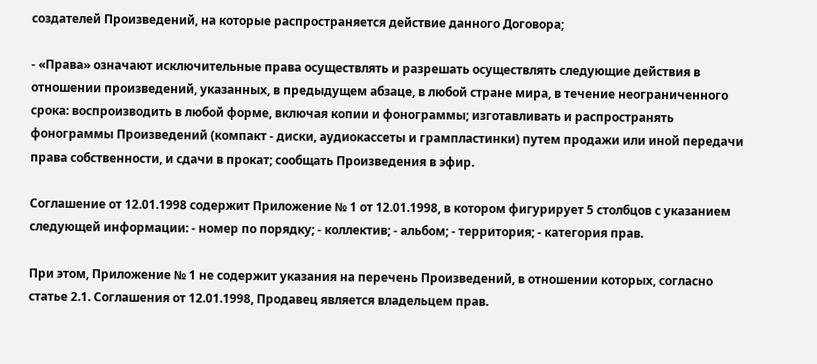создателей Произведений, на которые распространяется действие данного Договора;

- «Права» означают исключительные права осуществлять и разрешать осуществлять следующие действия в отношении произведений, указанных, в предыдущем абзаце, в любой стране мира, в течение неограниченного срока: воспроизводить в любой форме, включая копии и фонограммы; изготавливать и распространять фонограммы Произведений (компакт - диски, аудиокассеты и грампластинки) путем продажи или иной передачи права собственности, и сдачи в прокат; сообщать Произведения в эфир.

Соглашение от 12.01.1998 содержит Приложение № 1 от 12.01.1998, в котором фигурирует 5 столбцов с указанием следующей информации: - номер по порядку; - коллектив; - альбом; - территория; - категория прав.

При этом, Приложение № 1 не содержит указания на перечень Произведений, в отношении которых, согласно статье 2.1. Соглашения от 12.01.1998, Продавец является владельцем прав.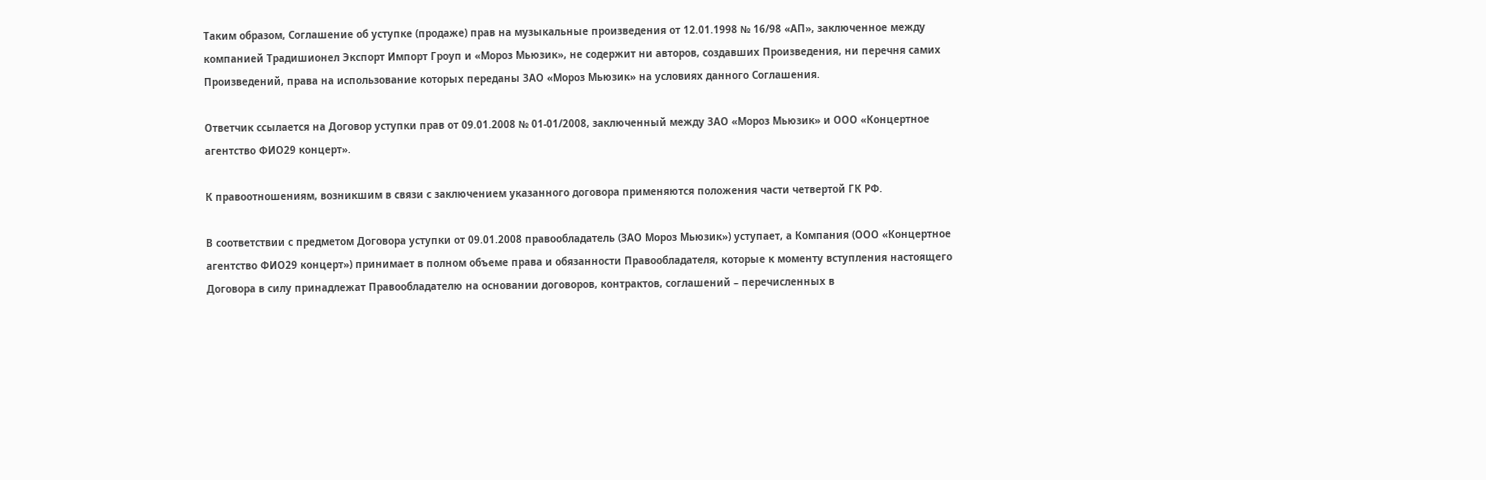Таким образом, Соглашение об уступке (продаже) прав на музыкальные произведения от 12.01.1998 № 16/98 «АП», заключенное между компанией Традишионел Экспорт Импорт Гроуп и «Мороз Мьюзик», не содержит ни авторов, создавших Произведения, ни перечня самих Произведений, права на использование которых переданы ЗАО «Мороз Мьюзик» на условиях данного Соглашения.

Ответчик ссылается на Договор уступки прав от 09.01.2008 № 01-01/2008, заключенный между ЗАО «Мороз Мьюзик» и ООО «Концертное агентство ФИО29 концерт».

К правоотношениям, возникшим в связи с заключением указанного договора применяются положения части четвертой ГК РФ.

В соответствии с предметом Договора уступки от 09.01.2008 правообладатель (ЗАО Мороз Мьюзик») уступает, а Компания (ООО «Концертное агентство ФИО29 концерт») принимает в полном объеме права и обязанности Правообладателя, которые к моменту вступления настоящего Договора в силу принадлежат Правообладателю на основании договоров, контрактов, соглашений – перечисленных в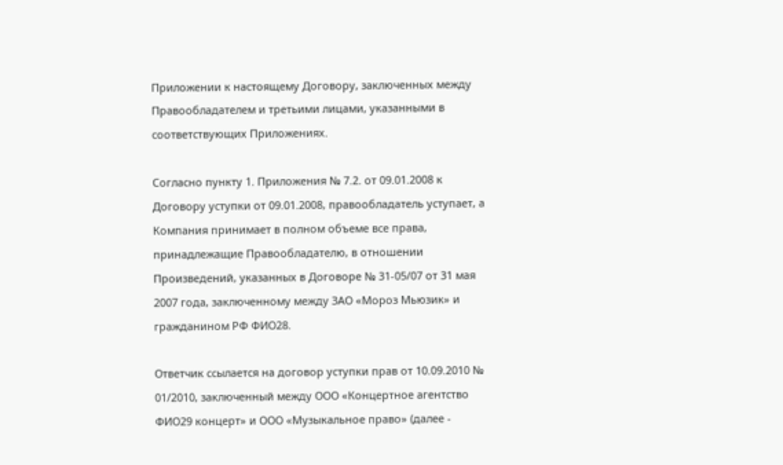Приложении к настоящему Договору, заключенных между Правообладателем и третьими лицами, указанными в соответствующих Приложениях.

Согласно пункту 1. Приложения № 7.2. от 09.01.2008 к Договору уступки от 09.01.2008, правообладатель уступает, а Компания принимает в полном объеме все права, принадлежащие Правообладателю, в отношении Произведений, указанных в Договоре № 31-05/07 от 31 мая 2007 года, заключенному между ЗАО «Мороз Мьюзик» и гражданином РФ ФИО28.

Ответчик ссылается на договор уступки прав от 10.09.2010 № 01/2010, заключенный между ООО «Концертное агентство ФИО29 концерт» и ООО «Музыкальное право» (далее -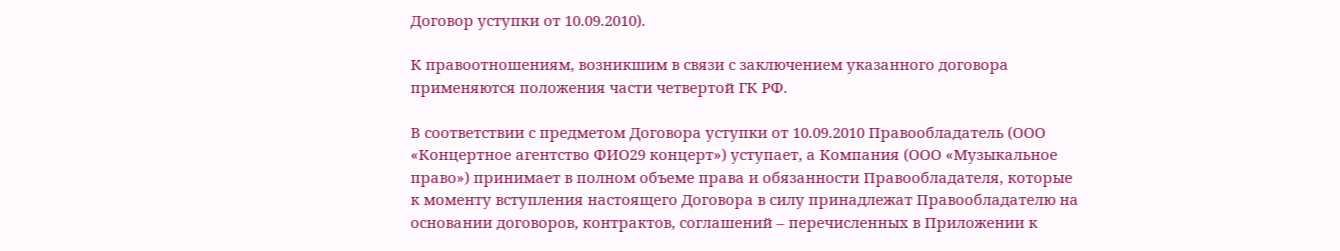Договор уступки от 10.09.2010).

К правоотношениям, возникшим в связи с заключением указанного договора применяются положения части четвертой ГК РФ.

В соответствии с предметом Договора уступки от 10.09.2010 Правообладатель (ООО «Концертное агентство ФИО29 концерт») уступает, а Компания (ООО «Музыкальное право») принимает в полном объеме права и обязанности Правообладателя, которые к моменту вступления настоящего Договора в силу принадлежат Правообладателю на основании договоров, контрактов, соглашений – перечисленных в Приложении к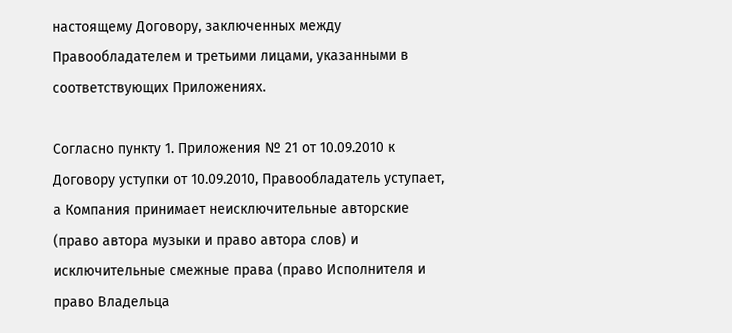настоящему Договору, заключенных между Правообладателем и третьими лицами, указанными в соответствующих Приложениях.

Согласно пункту 1. Приложения № 21 от 10.09.2010 к Договору уступки от 10.09.2010, Правообладатель уступает, а Компания принимает неисключительные авторские (право автора музыки и право автора слов) и исключительные смежные права (право Исполнителя и право Владельца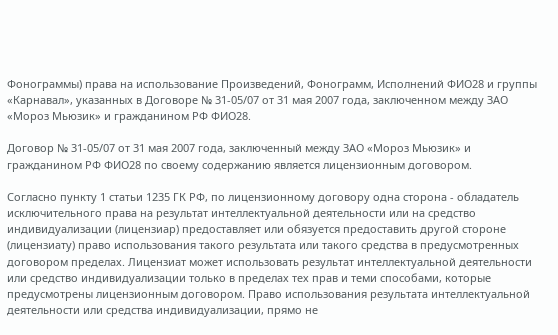Фонограммы) права на использование Произведений, Фонограмм, Исполнений ФИО28 и группы «Карнавал», указанных в Договоре № 31-05/07 от 31 мая 2007 года, заключенном между ЗАО «Мороз Мьюзик» и гражданином РФ ФИО28.

Договор № 31-05/07 от 31 мая 2007 года, заключенный между ЗАО «Мороз Мьюзик» и гражданином РФ ФИО28 по своему содержанию является лицензионным договором.

Согласно пункту 1 статьи 1235 ГК РФ, по лицензионному договору одна сторона - обладатель исключительного права на результат интеллектуальной деятельности или на средство индивидуализации (лицензиар) предоставляет или обязуется предоставить другой стороне (лицензиату) право использования такого результата или такого средства в предусмотренных договором пределах. Лицензиат может использовать результат интеллектуальной деятельности или средство индивидуализации только в пределах тех прав и теми способами, которые предусмотрены лицензионным договором. Право использования результата интеллектуальной деятельности или средства индивидуализации, прямо не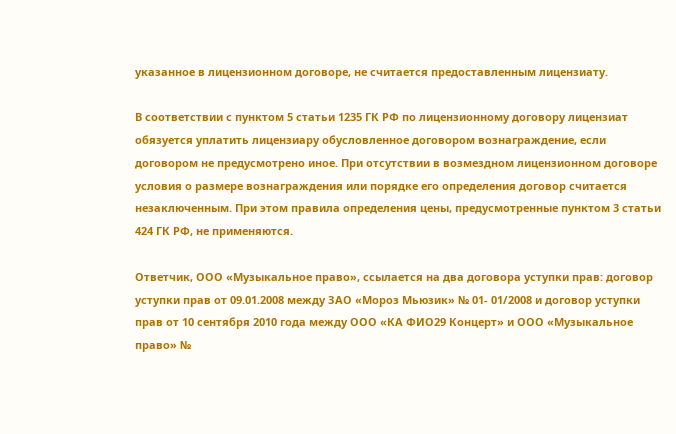указанное в лицензионном договоре, не считается предоставленным лицензиату.

В соответствии с пунктом 5 статьи 1235 ГК РФ по лицензионному договору лицензиат обязуется уплатить лицензиару обусловленное договором вознаграждение, если договором не предусмотрено иное. При отсутствии в возмездном лицензионном договоре условия о размере вознаграждения или порядке его определения договор считается незаключенным. При этом правила определения цены, предусмотренные пунктом 3 статьи 424 ГК РФ, не применяются.

Ответчик, ООО «Музыкальное право», ссылается на два договора уступки прав: договор уступки прав от 09.01.2008 между ЗАО «Мороз Мьюзик» № 01- 01/2008 и договор уступки прав от 10 сентября 2010 года между ООО «КА ФИО29 Концерт» и ООО «Музыкальное право» №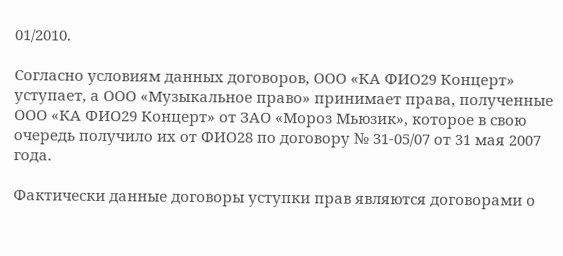01/2010.

Согласно условиям данных договоров, ООО «КА ФИО29 Концерт» уступает, а ООО «Музыкальное право» принимает права, полученные ООО «КА ФИО29 Концерт» от ЗАО «Мороз Мьюзик», которое в свою очередь получило их от ФИО28 по договору № 31-05/07 от 31 мая 2007 года.

Фактически данные договоры уступки прав являются договорами о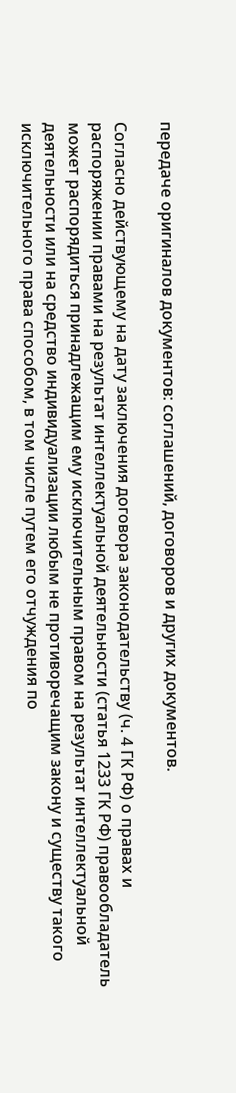передаче оригиналов документов: соглашений, договоров и других документов.

Согласно действующему на дату заключения договора законодательству (ч. 4 ГК РФ) о правах и распоряжении правами на результат интеллектуальной деятельности (статья 1233 ГК РФ) правообладатель может распорядиться принадлежащим ему исключительным правом на результат интеллектуальной деятельности или на средство индивидуализации любым не противоречащим закону и существу такого исключительного права способом, в том числе путем его отчуждения по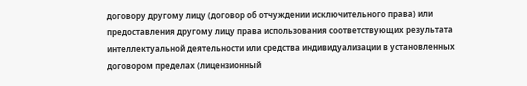договору другому лицу (договор об отчуждении исключительного права) или предоставления другому лицу права использования соответствующих результата интеллектуальной деятельности или средства индивидуализации в установленных договором пределах (лицензионный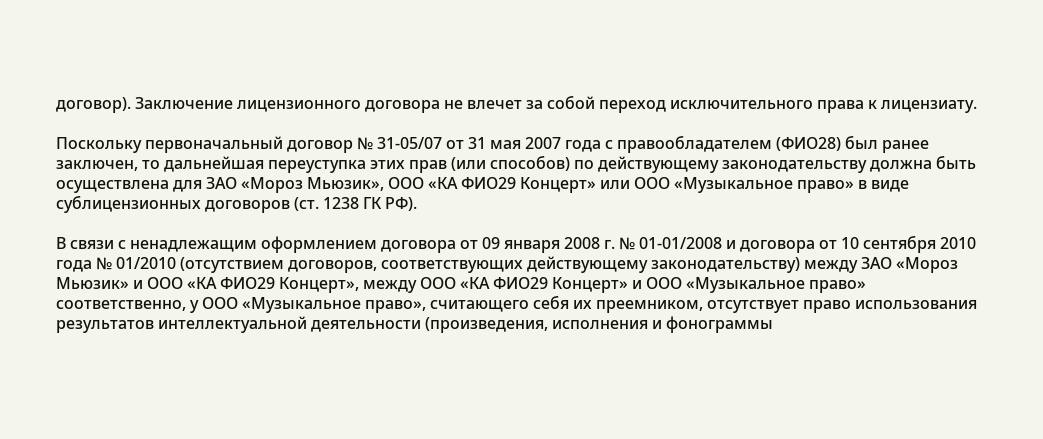договор). Заключение лицензионного договора не влечет за собой переход исключительного права к лицензиату.

Поскольку первоначальный договор № 31-05/07 от 31 мая 2007 года с правообладателем (ФИО28) был ранее заключен, то дальнейшая переуступка этих прав (или способов) по действующему законодательству должна быть осуществлена для ЗАО «Мороз Мьюзик», ООО «КА ФИО29 Концерт» или ООО «Музыкальное право» в виде сублицензионных договоров (ст. 1238 ГК РФ).

В связи с ненадлежащим оформлением договора от 09 января 2008 г. № 01-01/2008 и договора от 10 сентября 2010 года № 01/2010 (отсутствием договоров, соответствующих действующему законодательству) между ЗАО «Мороз Мьюзик» и ООО «КА ФИО29 Концерт», между ООО «КА ФИО29 Концерт» и ООО «Музыкальное право» соответственно, у ООО «Музыкальное право», считающего себя их преемником, отсутствует право использования результатов интеллектуальной деятельности (произведения, исполнения и фонограммы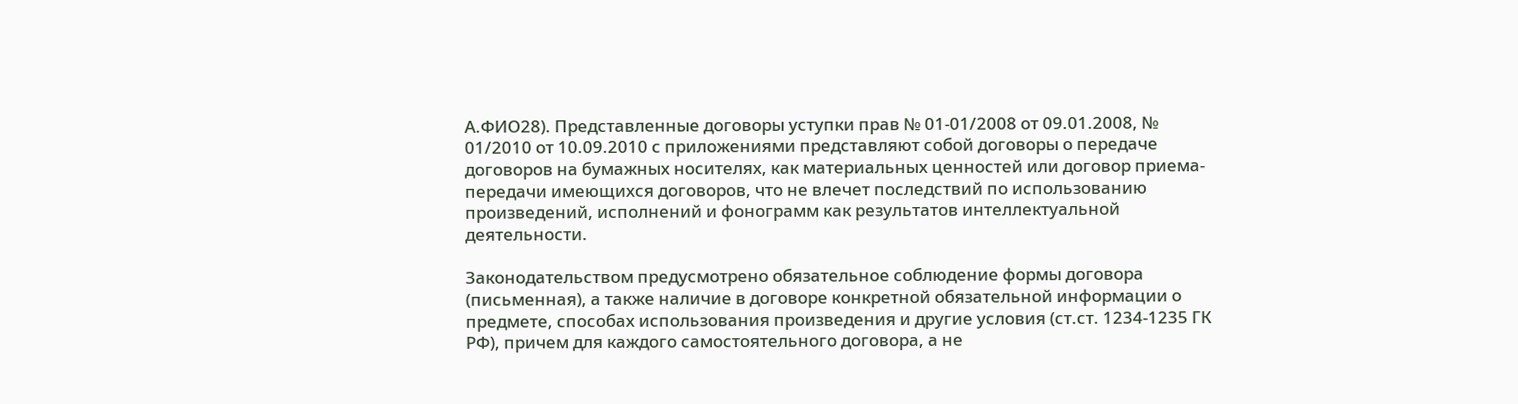А.ФИО28). Представленные договоры уступки прав № 01-01/2008 от 09.01.2008, № 01/2010 от 10.09.2010 с приложениями представляют собой договоры о передаче договоров на бумажных носителях, как материальных ценностей или договор приема-передачи имеющихся договоров, что не влечет последствий по использованию произведений, исполнений и фонограмм как результатов интеллектуальной деятельности.

Законодательством предусмотрено обязательное соблюдение формы договора (письменная), а также наличие в договоре конкретной обязательной информации о предмете, способах использования произведения и другие условия (ст.ст. 1234-1235 ГК РФ), причем для каждого самостоятельного договора, а не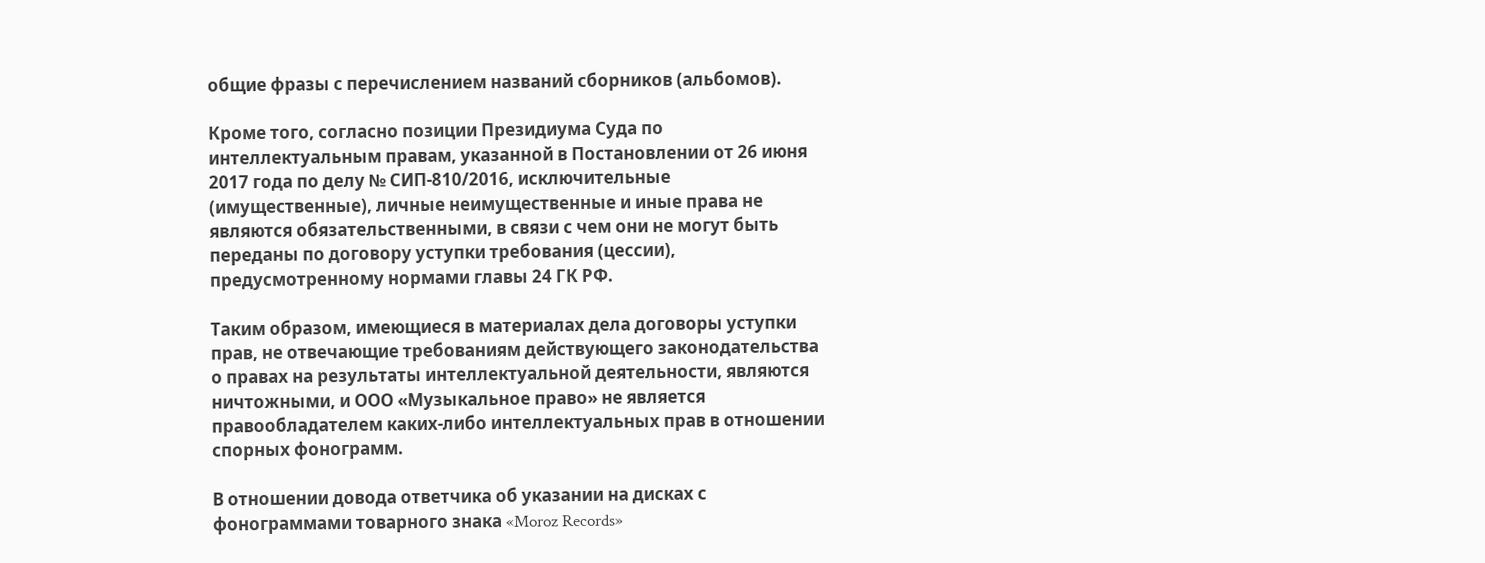общие фразы с перечислением названий сборников (альбомов).

Кроме того, согласно позиции Президиума Суда по интеллектуальным правам, указанной в Постановлении от 26 июня 2017 года по делу № СИП-810/2016, исключительные (имущественные), личные неимущественные и иные права не являются обязательственными, в связи с чем они не могут быть переданы по договору уступки требования (цессии), предусмотренному нормами главы 24 ГК РФ.

Таким образом, имеющиеся в материалах дела договоры уступки прав, не отвечающие требованиям действующего законодательства о правах на результаты интеллектуальной деятельности, являются ничтожными, и ООО «Музыкальное право» не является правообладателем каких-либо интеллектуальных прав в отношении спорных фонограмм.

В отношении довода ответчика об указании на дисках с фонограммами товарного знака «Moroz Records»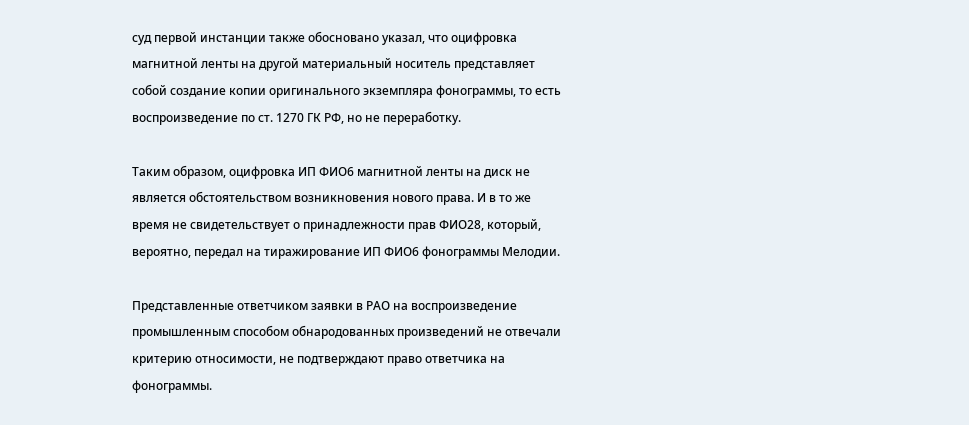суд первой инстанции также обосновано указал, что оцифровка магнитной ленты на другой материальный носитель представляет собой создание копии оригинального экземпляра фонограммы, то есть воспроизведение по ст. 1270 ГК РФ, но не переработку.

Таким образом, оцифровка ИП ФИО6 магнитной ленты на диск не является обстоятельством возникновения нового права. И в то же время не свидетельствует о принадлежности прав ФИО28, который, вероятно, передал на тиражирование ИП ФИО6 фонограммы Мелодии.

Представленные ответчиком заявки в РАО на воспроизведение промышленным способом обнародованных произведений не отвечали критерию относимости, не подтверждают право ответчика на фонограммы.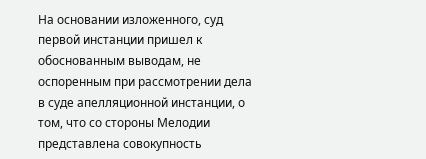На основании изложенного, суд первой инстанции пришел к обоснованным выводам, не оспоренным при рассмотрении дела в суде апелляционной инстанции, о том, что со стороны Мелодии представлена совокупность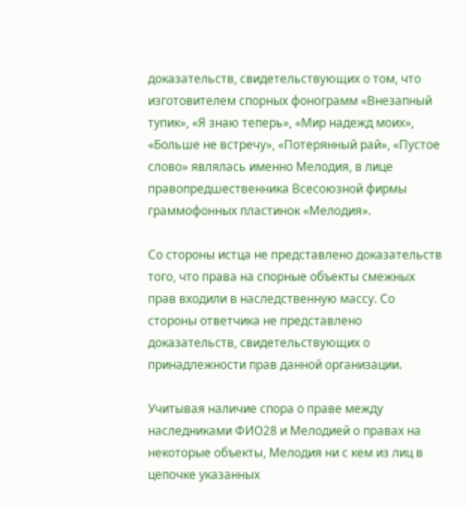доказательств, свидетельствующих о том, что изготовителем спорных фонограмм «Внезапный тупик», «Я знаю теперь», «Мир надежд моих», «Больше не встречу», «Потерянный рай», «Пустое слово» являлась именно Мелодия, в лице правопредшественника Всесоюзной фирмы граммофонных пластинок «Мелодия».

Со стороны истца не представлено доказательств того, что права на спорные объекты смежных прав входили в наследственную массу. Со стороны ответчика не представлено доказательств, свидетельствующих о принадлежности прав данной организации.

Учитывая наличие спора о праве между наследниками ФИО28 и Мелодией о правах на некоторые объекты, Мелодия ни с кем из лиц в цепочке указанных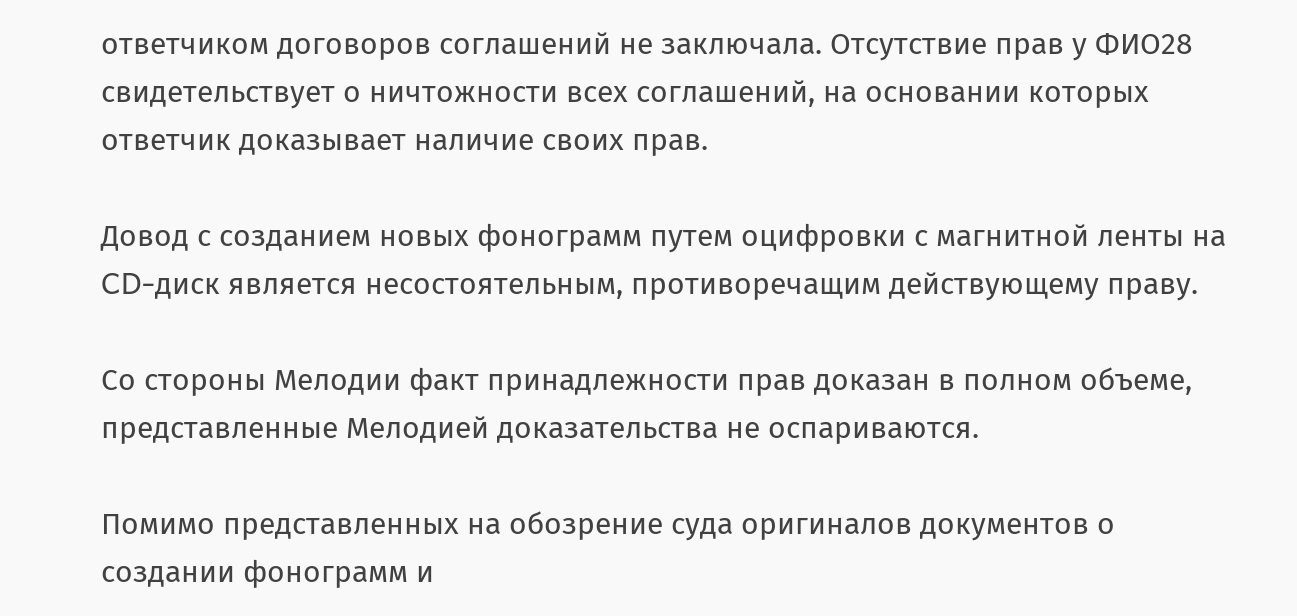ответчиком договоров соглашений не заключала. Отсутствие прав у ФИО28 свидетельствует о ничтожности всех соглашений, на основании которых ответчик доказывает наличие своих прав.

Довод с созданием новых фонограмм путем оцифровки с магнитной ленты на CD-диск является несостоятельным, противоречащим действующему праву.

Со стороны Мелодии факт принадлежности прав доказан в полном объеме, представленные Мелодией доказательства не оспариваются.

Помимо представленных на обозрение суда оригиналов документов о создании фонограмм и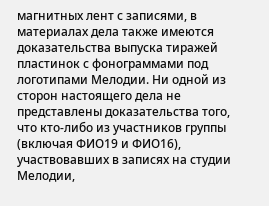магнитных лент с записями, в материалах дела также имеются доказательства выпуска тиражей пластинок с фонограммами под логотипами Мелодии. Ни одной из сторон настоящего дела не представлены доказательства того, что кто-либо из участников группы (включая ФИО19 и ФИО16), участвовавших в записях на студии Мелодии,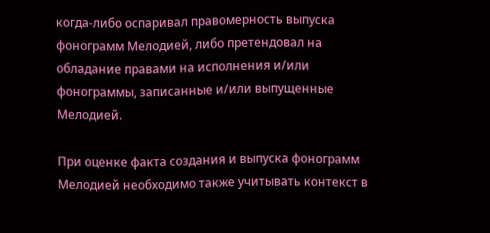когда-либо оспаривал правомерность выпуска фонограмм Мелодией, либо претендовал на обладание правами на исполнения и/или фонограммы, записанные и/или выпущенные Мелодией.

При оценке факта создания и выпуска фонограмм Мелодией необходимо также учитывать контекст в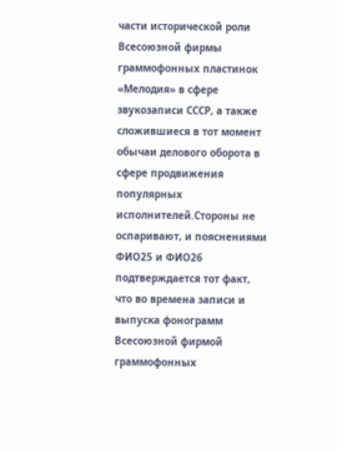части исторической роли Всесоюзной фирмы граммофонных пластинок «Мелодия» в сфере звукозаписи СССР, а также сложившиеся в тот момент обычаи делового оборота в сфере продвижения популярных исполнителей.Стороны не оспаривают, и пояснениями ФИО25 и ФИО26 подтверждается тот факт, что во времена записи и выпуска фонограмм Всесоюзной фирмой граммофонных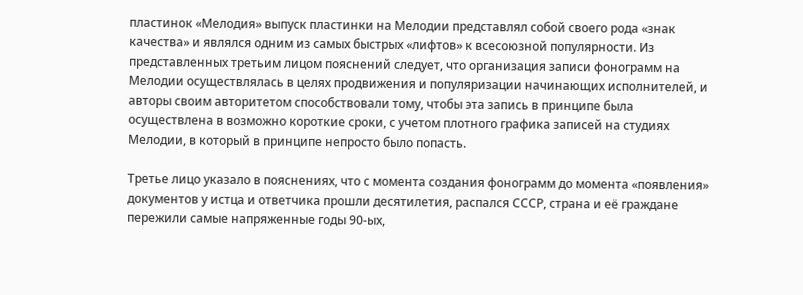пластинок «Мелодия» выпуск пластинки на Мелодии представлял собой своего рода «знак качества» и являлся одним из самых быстрых «лифтов» к всесоюзной популярности. Из представленных третьим лицом пояснений следует, что организация записи фонограмм на Мелодии осуществлялась в целях продвижения и популяризации начинающих исполнителей, и авторы своим авторитетом способствовали тому, чтобы эта запись в принципе была осуществлена в возможно короткие сроки, с учетом плотного графика записей на студиях Мелодии, в который в принципе непросто было попасть.

Третье лицо указало в пояснениях, что с момента создания фонограмм до момента «появления» документов у истца и ответчика прошли десятилетия, распался СССР, страна и её граждане пережили самые напряженные годы 90-ых,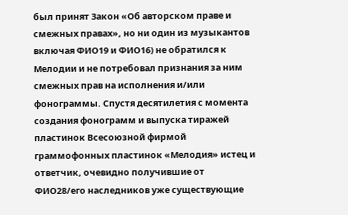был принят Закон «Об авторском праве и смежных правах», но ни один из музыкантов включая ФИО19 и ФИО16) не обратился к Мелодии и не потребовал признания за ним смежных прав на исполнения и/или фонограммы. Спустя десятилетия с момента создания фонограмм и выпуска тиражей пластинок Всесоюзной фирмой граммофонных пластинок «Мелодия» истец и ответчик, очевидно получившие от ФИО28/его наследников уже существующие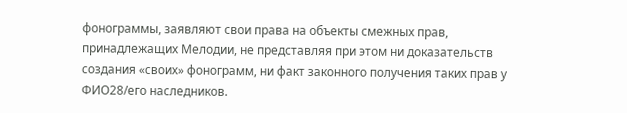фонограммы, заявляют свои права на объекты смежных прав, принадлежащих Мелодии, не представляя при этом ни доказательств создания «своих» фонограмм, ни факт законного получения таких прав у ФИО28/его наследников.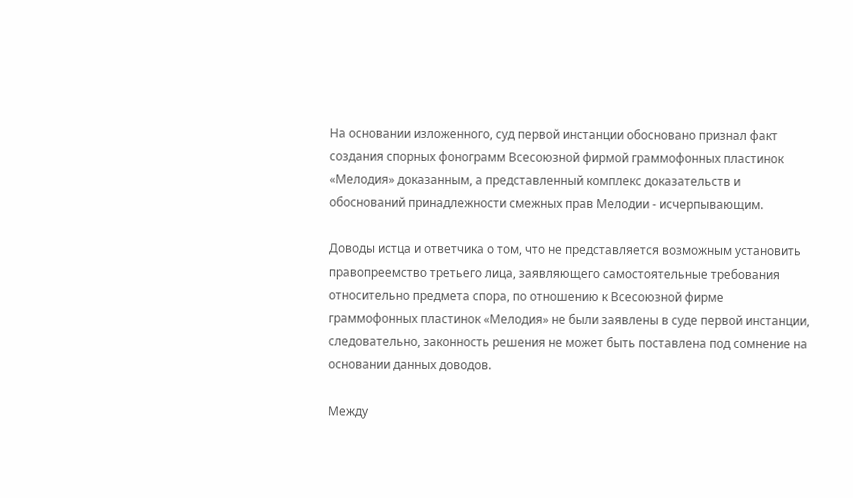На основании изложенного, суд первой инстанции обосновано признал факт создания спорных фонограмм Всесоюзной фирмой граммофонных пластинок «Мелодия» доказанным, а представленный комплекс доказательств и обоснований принадлежности смежных прав Мелодии - исчерпывающим.

Доводы истца и ответчика о том, что не представляется возможным установить правопреемство третьего лица, заявляющего самостоятельные требования относительно предмета спора, по отношению к Всесоюзной фирме граммофонных пластинок «Мелодия» не были заявлены в суде первой инстанции, следовательно, законность решения не может быть поставлена под сомнение на основании данных доводов.

Между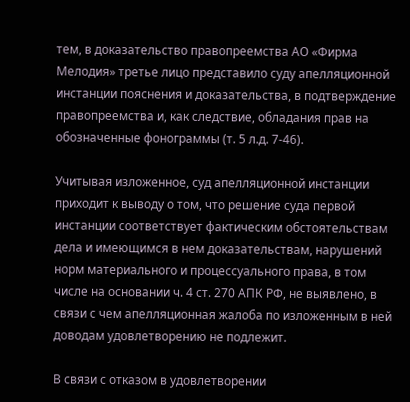тем, в доказательство правопреемства АО «Фирма Мелодия» третье лицо представило суду апелляционной инстанции пояснения и доказательства, в подтверждение правопреемства и, как следствие, обладания прав на обозначенные фонограммы (т. 5 л.д. 7-46).

Учитывая изложенное, суд апелляционной инстанции приходит к выводу о том, что решение суда первой инстанции соответствует фактическим обстоятельствам дела и имеющимся в нем доказательствам, нарушений норм материального и процессуального права, в том числе на основании ч. 4 ст. 270 АПК РФ, не выявлено, в связи с чем апелляционная жалоба по изложенным в ней доводам удовлетворению не подлежит.

В связи с отказом в удовлетворении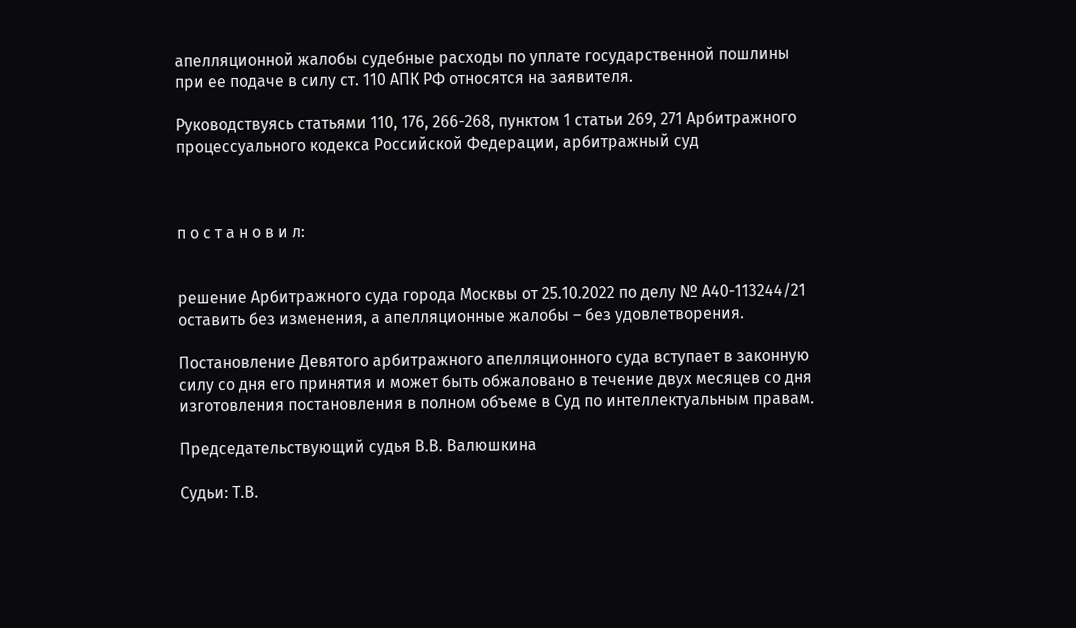апелляционной жалобы судебные расходы по уплате государственной пошлины при ее подаче в силу ст. 110 АПК РФ относятся на заявителя.

Руководствуясь статьями 110, 176, 266-268, пунктом 1 статьи 269, 271 Арбитражного процессуального кодекса Российской Федерации, арбитражный суд



п о с т а н о в и л:


решение Арбитражного суда города Москвы от 25.10.2022 по делу № А40-113244/21 оставить без изменения, а апелляционные жалобы – без удовлетворения.

Постановление Девятого арбитражного апелляционного суда вступает в законную силу со дня его принятия и может быть обжаловано в течение двух месяцев со дня изготовления постановления в полном объеме в Суд по интеллектуальным правам.

Председательствующий судья В.В. Валюшкина

Судьи: Т.В.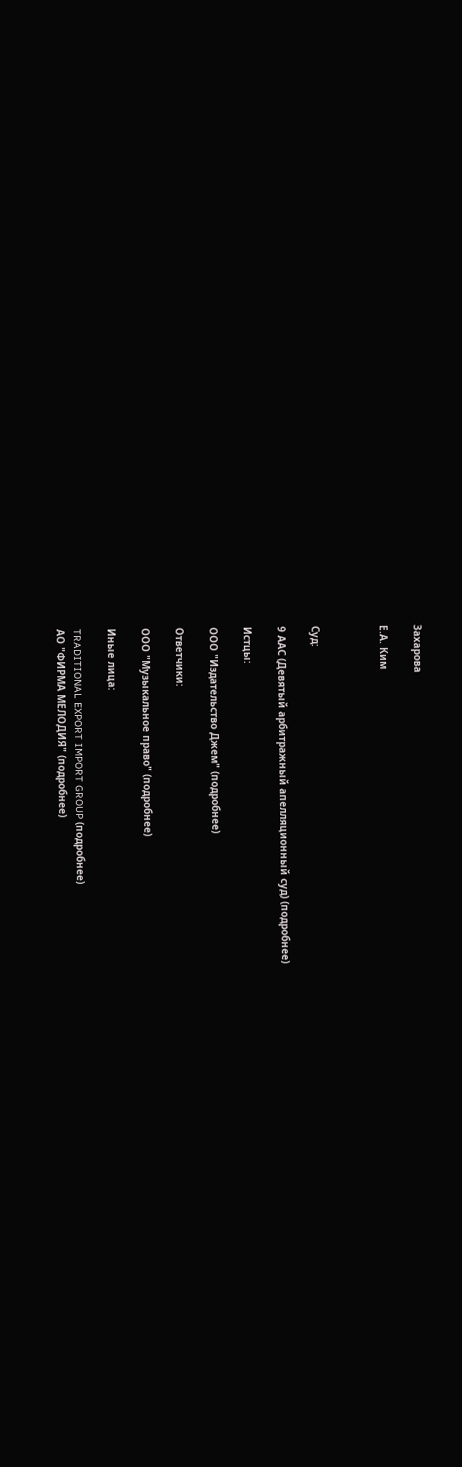Захарова

Е.А. Ким



Суд:

9 ААС (Девятый арбитражный апелляционный суд) (подробнее)

Истцы:

ООО "Издательство Джем" (подробнее)

Ответчики:

ООО "Музыкальное право" (подробнее)

Иные лица:

TRADITIONAL EXPORT IMPORT GROUP (подробнее)
АО "ФИРМА МЕЛОДИЯ" (подробнее)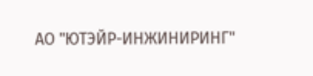АО "ЮТЭЙР-ИНЖИНИРИНГ"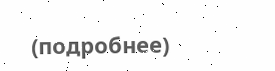(подробнее)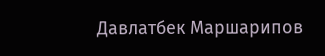Давлатбек Маршарипов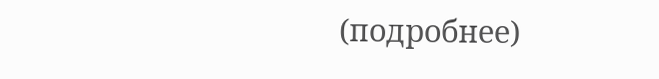(подробнее)